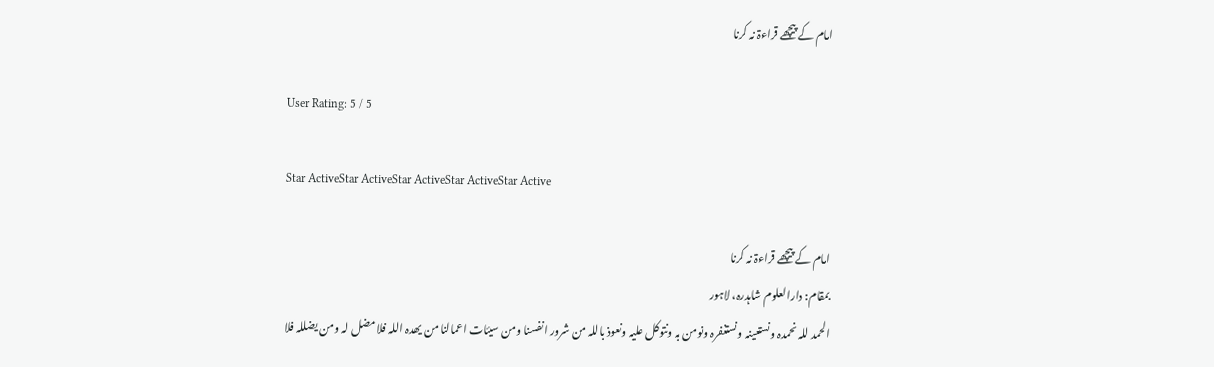امام کے پیچھے قراءۃ نہ کرنا

User Rating: 5 / 5

Star ActiveStar ActiveStar ActiveStar ActiveStar Active

امام کے پیچھے قراءۃ نہ کرنا
بمقام: دارالعلوم شاہدرہ، لاہور
الحمد للہ نحمدہ ونستعینہ ونستغفرہ ونومن بہ ونتوکل علیہ ونعوذ باللہ من شرور انفسنا ومن سیئات اعمالنا من یھدہ اللہ فلا مضل لہ ومن یضللہ فلا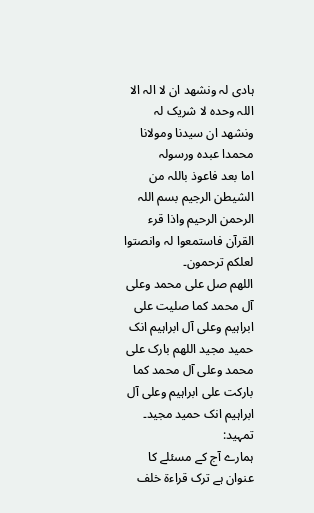ہادی لہ ونشھد ان لا الہ الا اللہ وحدہ لا شریک لہ ونشھد ان سیدنا ومولانا محمدا عبدہ ورسولہ
اما بعد فاعوذ باللہ من الشیطن الرجیم بسم اللہ الرحمن الرحیم واذا قرء القرآن فاستمعوا لہ وانصتوا لعلکم ترحمون۔
اللھم صل علی محمد وعلی آل محمد کما صلیت علی ابراہیم وعلی آل ابراہیم انک حمید مجید اللھم بارک علی محمد وعلی آل محمد کما بارکت علی ابراہیم وعلی آل ابراہیم انک حمید مجید۔
تمہید:
ہمارے آج کے مسئلے کا عنوان ہے ترک قراءۃ خلف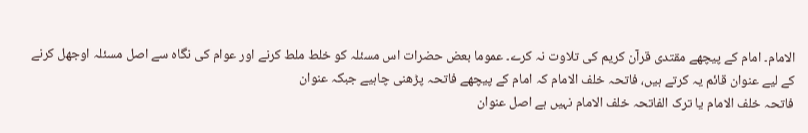الامام۔ امام کے پیچھے مقتدی قرآن کریم کی تلاوت نہ کرے۔ عموما بعض حضرات اس مسئلہ کو خلط ملط کرنے اور عوام کی نگاہ سے اصل مسئلہ اوجھل کرنے کے لیے عنوان قائم یہ کرتے ہیں، فاتحہ خلف الامام کہ امام کے پیچھے فاتحہ پڑھنی چاہیے جبکہ عنوان
فاتحہ خلف الامام یا ترک الفاتحہ خلف الامام نہیں ہے اصل عنوان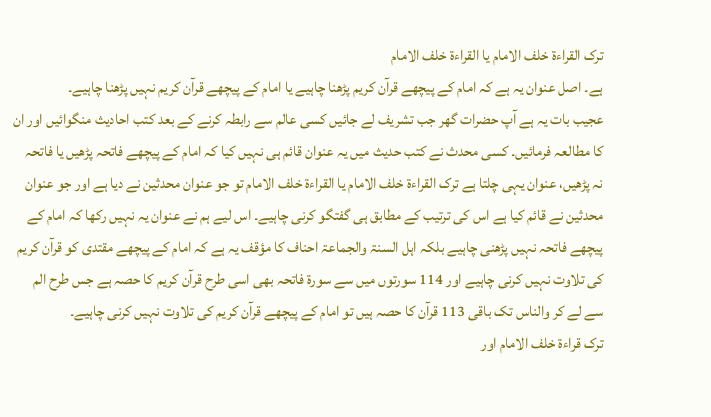ترک القراءۃ خلف الامام یا القراءۃ خلف الامام
ہے۔ اصل عنوان یہ ہے کہ امام کے پیچھے قرآن کریم پڑھنا چاہیے یا امام کے پیچھے قرآن کریم نہیں پڑھنا چاہیے۔
عجیب بات یہ ہے آپ حضرات گھر جب تشریف لے جائیں کسی عالم سے رابطہ کرنے کے بعد کتب احادیث منگوائیں اور ان کا مطالعہ فرمائیں۔ کسی محدث نے کتب حدیث میں یہ عنوان قائم ہی نہیں کیا کہ امام کے پیچھے فاتحہ پڑھیں یا فاتحہ نہ پڑھیں، عنوان یہی چلتا ہے ترک القراءۃ خلف الامام یا القراءۃ خلف الامام تو جو عنوان محدثین نے دیا ہے اور جو عنوان محدثین نے قائم کیا ہے اس کی ترتیب کے مطابق ہی گفتگو کرنی چاہیے۔ اس لیے ہم نے عنوان یہ نہیں رکھا کہ امام کے پیچھے فاتحہ نہیں پڑھنی چاہیے بلکہ اہل السنۃ والجماعۃ احناف کا مؤقف یہ ہے کہ امام کے پیچھے مقتدی کو قرآن کریم کی تلاوت نہیں کرنی چاہیے اور 114 سورتوں میں سے سورۃ فاتحہ بھی اسی طرح قرآن کریم کا حصہ ہے جس طرح الم سے لے کر والناس تک باقی 113 قرآن کا حصہ ہیں تو امام کے پیچھے قرآن کریم کی تلاوت نہیں کرنی چاہیے۔
ترک قراءۃ خلف الامام اور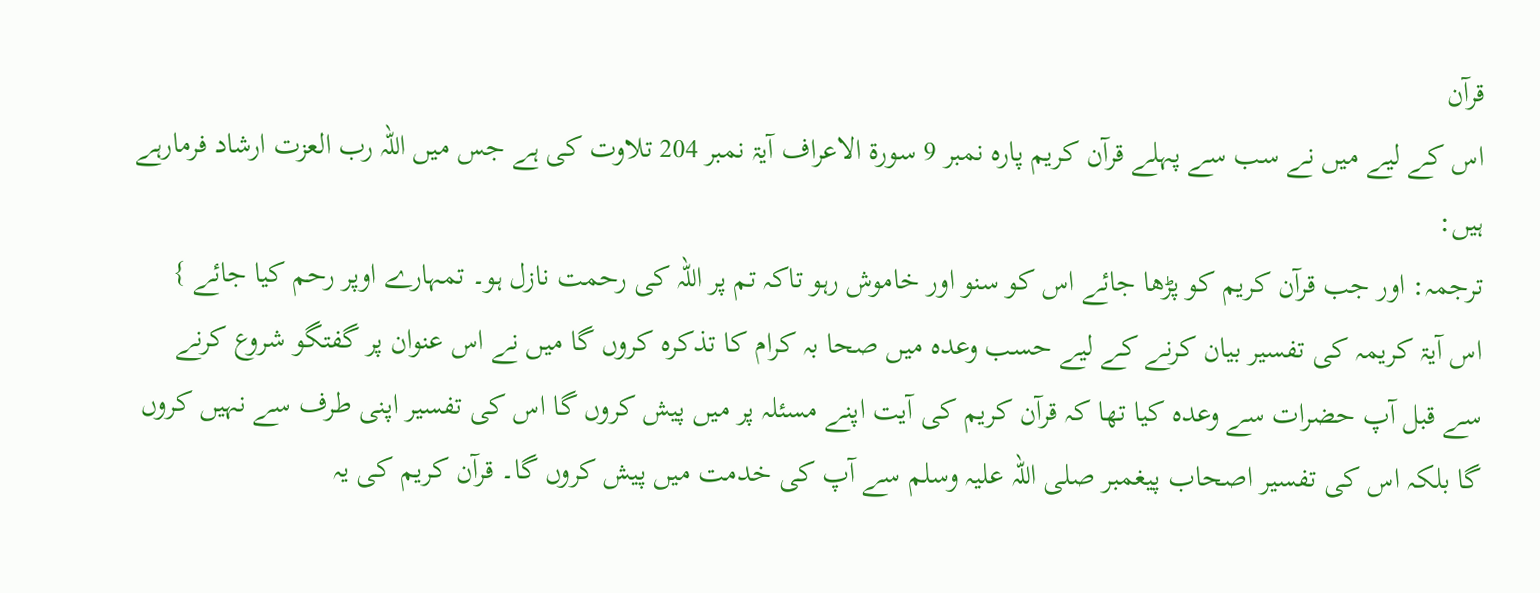قرآن
اس کے لیے میں نے سب سے پہلے قرآن کریم پارہ نمبر 9 سورۃ الاعراف آیۃ نمبر 204 تلاوت کی ہے جس میں اللہ رب العزت ارشاد فرمارہے ہیں:
ترجمہ: اور جب قرآن کریم کو پڑھا جائے اس کو سنو اور خاموش رہو تاکہ تم پر اللہ کی رحمت نازل ہو۔ تمہارے اوپر رحم کیا جائے }
اس آیۃ کریمہ کی تفسیر بیان کرنے کے لیے حسب وعدہ میں صحا بہ کرام کا تذکرہ کروں گا میں نے اس عنوان پر گفتگو شروع کرنے سے قبل آپ حضرات سے وعدہ کیا تھا کہ قرآن کریم کی آیت اپنے مسئلہ پر میں پیش کروں گا اس کی تفسیر اپنی طرف سے نہیں کروں گا بلکہ اس کی تفسیر اصحاب پیغمبر صلی اللہ علیہ وسلم سے آپ کی خدمت میں پیش کروں گا۔ قرآن کریم کی یہ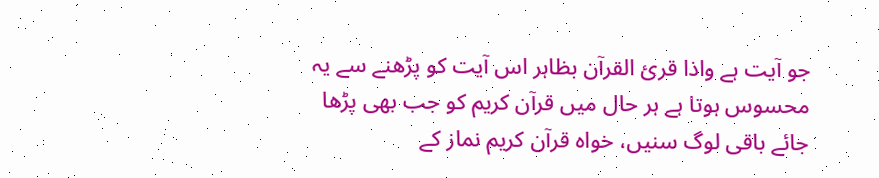جو آیت ہے واذا قرئ القرآن بظاہر اس آیت کو پڑھنے سے یہ محسوس ہوتا ہے ہر حال میں قرآن کریم کو جب بھی پڑھا جائے باقی لوگ سنیں، خواہ قرآن کریم نماز کے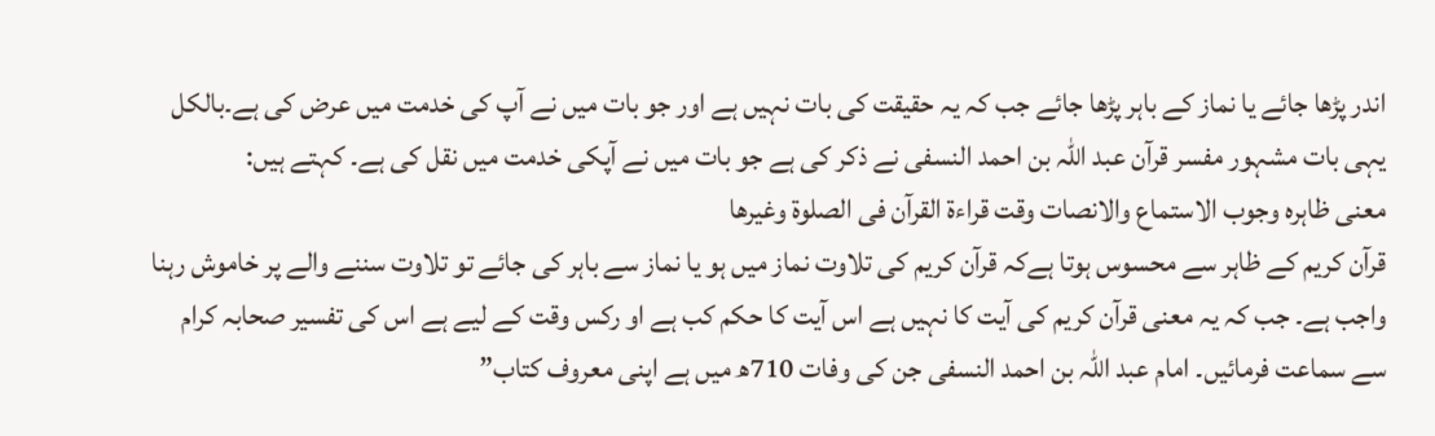اندر پڑھا جائے یا نماز کے باہر پڑھا جائے جب کہ یہ حقیقت کی بات نہیں ہے اور جو بات میں نے آپ کی خدمت میں عرض کی ہے۔بالکل یہی بات مشہور مفسر قرآن عبد اللہ بن احمد النسفی نے ذکر کی ہے جو بات میں نے آپکی خدمت میں نقل کی ہے۔ کہتے ہیں:
معنی ظاہرہ وجوب الاستماع والانصات وقت قراءۃ القرآن فی الصلوۃ وغیرھا
قرآن کریم کے ظاہر سے محسوس ہوتا ہےکہ قرآن کریم کی تلاوت نماز میں ہو یا نماز سے باہر کی جائے تو تلاوت سننے والے پر خاموش رہنا واجب ہے۔ جب کہ یہ معنی قرآن کریم کی آیت کا نہیں ہے اس آیت کا حکم کب ہے او رکس وقت کے لیے ہے اس کی تفسیر صحابہ کرام سے سماعت فرمائیں۔ امام عبد اللہ بن احمد النسفی جن کی وفات 710ھ میں ہے اپنی معروف کتاب”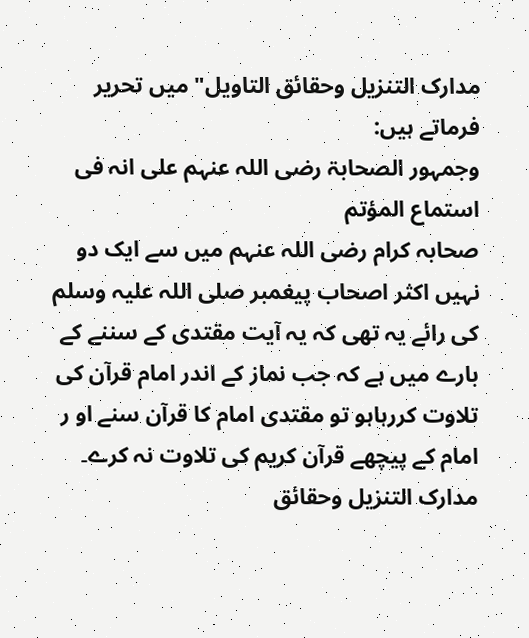مدارک التنزیل وحقائق التاویل" میں تحریر فرماتے ہیں:
وجمہور الصحابۃ رضی اللہ عنہم علی انہ فی استماع المؤتم
صحابہ کرام رضی اللہ عنہم میں سے ایک دو نہیں اکثر اصحاب پیغمبر صلی اللہ علیہ وسلم کی رائے یہ تھی کہ یہ آیت مقتدی کے سننے کے بارے میں ہے کہ جب نماز کے اندر امام قرآن کی تلاوت کررہاہو تو مقتدی امام کا قرآن سنے او ر امام کے پیچھے قرآن کریم کی تلاوت نہ کرے۔
مدارک التنزیل وحقائق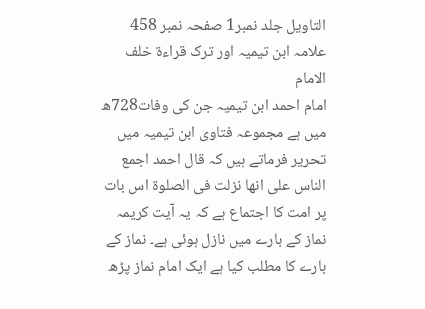التاویل جلد نمبر1 صفحہ نمبر 458
علامہ ابن تیمیہ اور ترک قراءۃ خلف الامام
امام احمد ابن تیمیہ جن کی وفات728ھ میں ہے مجموعہ فتاوی ابن تیمیہ میں تحریر فرماتے ہیں کہ قال احمد اجمع الناس علی انھا نزلت فی الصلوۃ اس بات پر امت کا اجتماع ہے کہ یہ آیت کریمہ نماز کے بارے میں نازل ہوئی ہے۔ نماز کے بارے کا مطلب کیا ہے ایک امام نماز پڑھ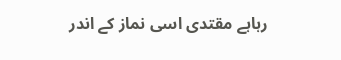رہاہے مقتدی اسی نماز کے اندر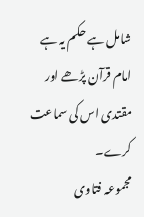شامل ہے حکم یہ ہے امام قرآن پڑھے اور مقتدی اس کی سماعت کرے۔
مجموعہ فتاوی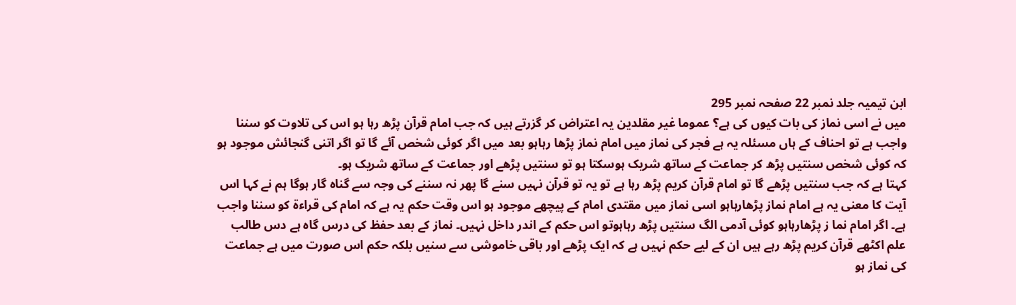ابن تیمیہ جلد نمبر 22 صفحہ نمبر 295
میں نے اسی نماز کی بات کیوں کی ہے؟ عموما غیر مقلدین یہ اعتراض کر گزرتے ہیں کہ جب امام قرآن پڑھ رہا ہو اس کی تلاوت کو سننا واجب ہے تو احناف کے ہاں مسئلہ یہ ہے فجر کی نماز میں امام نماز پڑھا رہاہو بعد میں اگر کوئی شخص آئے گا تو اگر اتنی گنجائش موجود ہو کہ کوئی شخص سنتیں پڑھ کر جماعت کے ساتھ شریک ہوسکتا ہو تو سنتیں پڑھے اور جماعت کے ساتھ شریک ہو۔
کہتا ہے کہ جب سنتیں پڑھے گا تو امام قرآن کریم پڑھ رہا ہے تو یہ تو قرآن نہیں سنے گا پھر نہ سننے کی وجہ سے گناہ گار ہوگا ہم نے کہا اس آیت کا معنی یہ ہے امام نماز پڑھارہاہو اسی نماز میں مقتدی امام کے پیچھے موجود ہو اس وقت حکم یہ ہے کہ امام کی قراءۃ کو سننا واجب ہے۔ اگر امام نما ز پڑھارہاہو کوئی آدمی الگ سنتیں پڑھ رہاہوتو اس حکم کے اندر داخل نہیں۔ نماز کے بعد حفظ کی درس گاہ ہے دس طالب علم اکٹھے قرآن کریم پڑھ رہے ہیں ان کے لیے حکم نہیں ہے کہ ایک پڑھے اور باقی خاموشی سے سنیں بلکہ حکم اس صورت میں ہے جماعت کی نماز ہو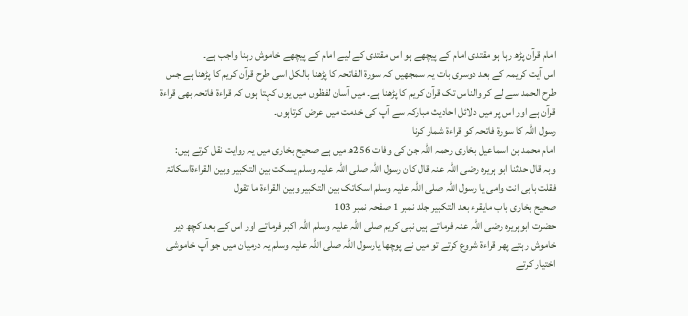امام قرآن پڑھ رہا ہو مقتدی امام کے پیچھے ہو اس مقتدی کے لیے امام کے پیچھے خاموش رہنا واجب ہے۔
اس آیت کریمہ کے بعد دوسری بات یہ سمجھیں کہ سورۃ الفاتحہ کا پڑھنا بالکل اسی طرح قرآن کریم کا پڑھنا ہے جس طرح الحمد سے لے کر والناس تک قرآن کریم کا پڑھنا ہے۔ میں آسان لفظوں میں یوں کہتا ہوں کہ قراءۃ فاتحہ بھی قراءۃ قرآن ہے اور اس پر میں دلائل احادیث مبارکہ سے آپ کی خدمت میں عرض کرتاہوں۔
رسول اللہ کا سورۃ فاتحہ کو قراءۃ شمار کرنا
امام محمد بن اسماعیل بخاری رحمہ اللہ جن کی وفات 256ھ میں ہے صحیح بخاری میں یہ روایت نقل کرتے ہیں:
وبہ قال حدثنا ابو ہریرہ رضی اللہ عنہ قال کان رسول اللہ صلی اللہ علیہ وسلم یسکت بین التکبیر وبین القراءۃاسکاتۃ فقلت بابی انت وامی یا رسول اللہ صلی اللہ علیہ وسلم اسکاتک بین التکبیر وبین القراءۃ ما تقول
صحیح بخاری باب مایقرء بعد التکبیر جلد نمبر 1 صفحہ نمبر 103
حضرت ابوہریرہ رضی اللہ عنہ فرماتے ہیں نبی کریم صلی اللہ علیہ وسلم اللہ اکبر فرماتے اور اس کے بعد کچھ دیر خاموش رہتے پھر قراءۃ شروع کرتے تو میں نے پوچھا یارسول اللہ صلی اللہ علیہ وسلم یہ درمیان میں جو آپ خاموشی اختیار کرتے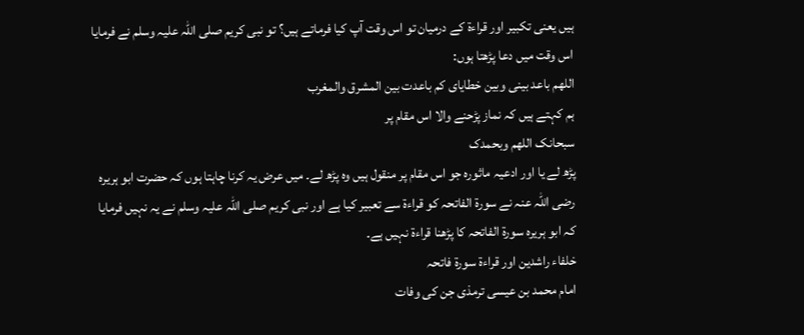ہیں یعنی تکبیر اور قراءۃ کے درمیان تو اس وقت آپ کیا فرماتے ہیں؟ تو نبی کریم صلی اللہ علیہ وسلم نے فرمایا اس وقت میں دعا پڑھتا ہوں:
اللھم باعد بینی وبین خطایای کم باعدت بین المشرق والمغرب
ہم کہتے ہیں کہ نماز پڑحنے والا اس مقام پر
سبحانک اللھم وبحمدک
پڑھ لے یا اور ادعیہ ماثورہ جو اس مقام پر منقول ہیں وہ پڑھ لے۔ میں عرض یہ کرنا چاہتا ہوں کہ حضرت ابو ہریرہ رضی اللہ عنہ نے سورۃ الفاتحہ کو قراءۃ سے تعبیر کیا ہے اور نبی کریم صلی اللہ علیہ وسلم نے یہ نہیں فرمایا کہ ابو ہریرہ سورۃ الفاتحہ کا پڑھنا قراءۃ نہیں ہے۔
خلفاء راشدین اور قراءۃ سورۃ فاتحہ
امام محمد بن عیسی ترمذی جن کی وفات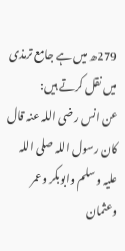279ھ میں ہے جامع ترمذی میں نقل کرتے ہیں:
عن انس رضی اللہ عنہ قال کان رسول اللہ صلی اللہ علیہ وسلم وابوبکر وعمر وعثمان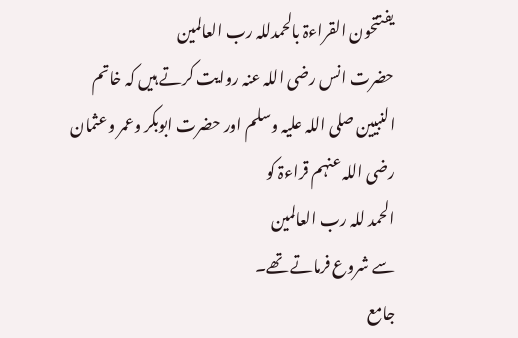یفتتحون القراءۃ بالحمدللہ رب العالمین
حضرت انس رضی اللہ عنہ روایت کرتے ہیں کہ خاتم النبیین صلی اللہ علیہ وسلم اور حضرت ابوبکر وعمر وعثمان رضی اللہ عنہم قراءۃ کو
الحمد للہ رب العالمین
سے شروع فرماتے تھے۔
جامع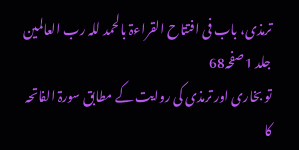ترمذی، باب فی افتتاح القراءۃ بالحمد للہ رب العالمین جلد 1صفحہ68
تو بخاری اور ترمذی کی روایت کے مطابق سورۃ الفاتحہ کا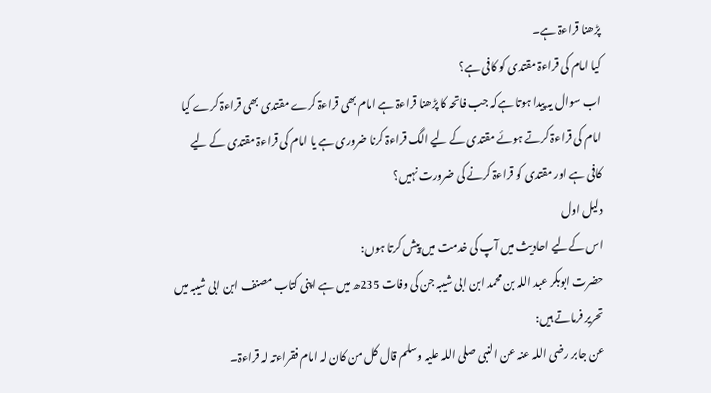پڑھنا قراءۃ ہے۔
کیا امام کی قراءۃ مقتدی کو کافی ہے؟
اب سوال یہ پیدا ہوتا ہےکہ جب فاتحہ کا پڑھنا قراءۃ ہے امام بھی قراءۃ کرے مقتدی بھی قراءۃ کرے کیا امام کی قراءۃ کرتے ہوئے مقتدی کے لیے الگ قراءۃ کرنا ضروری ہے یا امام کی قراءۃ مقتدی کے لیے کافی ہے اور مقتدی کو قراءۃ کرنے کی ضرورت نہیں؟
دلیل اول
اس کےلیے احادیث میں آپ کی خدمت میں پیش کرتا ہوں:
حضرت ابوبکر عبد اللہ بن محمد ابن ابی شیبہ جن کی وفات 235ھ میں ہے اپنی کتاب مصنف ابن ابی شیبہ میں تحریر فرماتے ہیں:
عن جابر رضی اللہ عنہ عن النبی صلی اللہ علیہ وسلم قال کل من کان لہ امام فقراءتہ لہ قراءۃ۔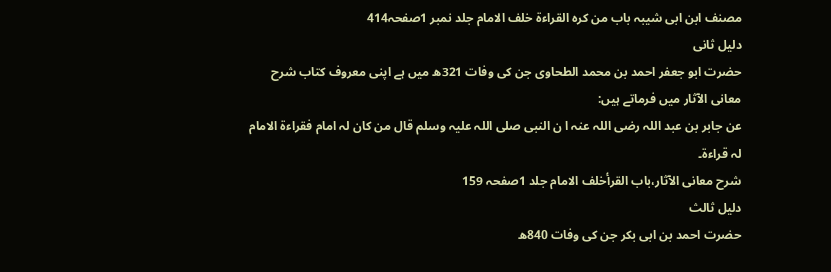مصنف ابن ابی شیبہ باب من کرہ القراءۃ خلف الامام جلد نمبر 1صفحہ414
دلیل ثانی
حضرت ابو جعفر احمد بن محمد الطحاوی جن کی وفات 321ھ میں ہے اپنی معروف کتاب شرح معانی الآثار میں فرماتے ہیں:
عن جابر بن عبد اللہ رضی اللہ عنہ ا ن النبی صلی اللہ علیہ وسلم قال من کان لہ امام فقراءۃ الامام لہ قراءۃ۔
شرح معانی الآثار،باب القرأخلف الامام جلد 1صفحہ 159
دلیل ثالث
حضرت احمد بن ابی بکر جن کی وفات 840ھ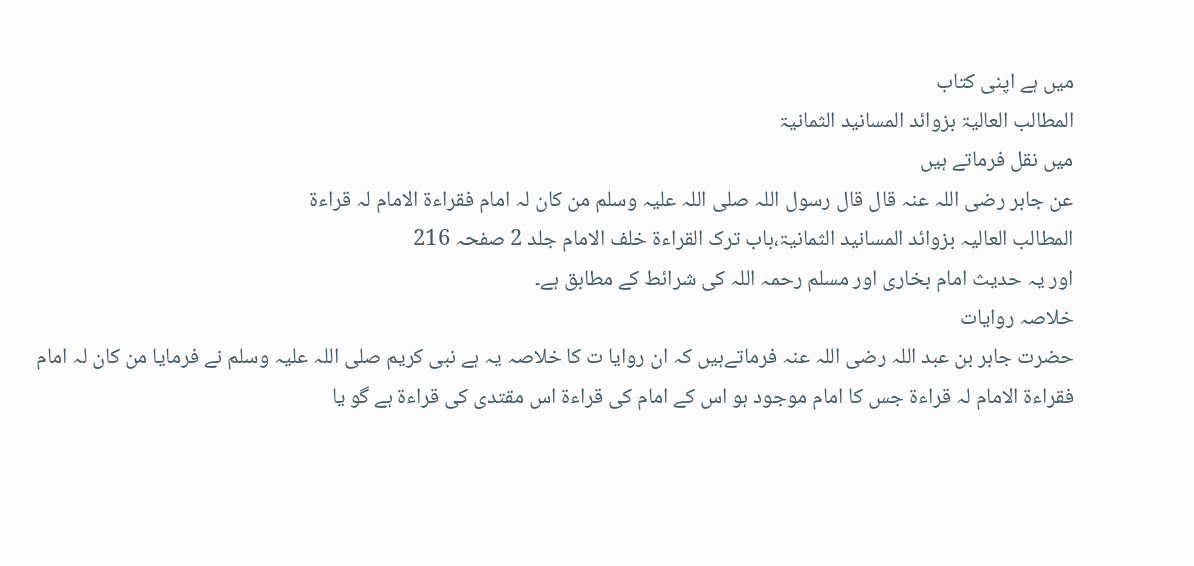میں ہے اپنی کتاب
المطالب العالیۃ بزوائد المسانید الثمانیۃ
میں نقل فرماتے ہیں
عن جابر رضی اللہ عنہ قال قال رسول اللہ صلی اللہ علیہ وسلم من کان لہ امام فقراءۃ الامام لہ قراءۃ
المطالب العالیہ بزوائد المسانید الثمانیۃ،باب ترک القراءۃ خلف الامام جلد 2 صفحہ 216
اور یہ حدیث امام بخاری اور مسلم رحمہ اللہ کی شرائط کے مطابق ہے۔
خلاصہ روایات
حضرت جابر بن عبد اللہ رضی اللہ عنہ فرماتےہیں کہ ان روایا ت کا خلاصہ یہ ہے نبی کریم صلی اللہ علیہ وسلم نے فرمایا من کان لہ امام فقراءۃ الامام لہ قراءۃ جس کا امام موجود ہو اس کے امام کی قراءۃ اس مقتدی کی قراءۃ ہے گو یا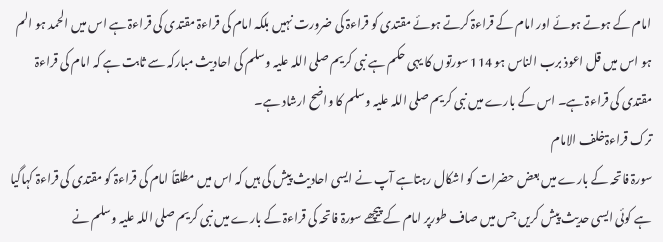امام کے ہوتے ہوئے اور امام کے قراءۃ کرتے ہوئے مقتدی کو قراءۃ کی ضرورت نہیں بلکہ امام کی قراءۃ مقتدی کی قراءۃ ہے اس میں الحمد ہو الم ہو اس میں قل اعوذ برب الناس ہو 114 سورتوں کا یہی حکم ہے نبی کریم صلی اللہ علیہ وسلم کی احادیث مبارکہ سے ثابت ہے کہ امام کی قراءۃ مقتدی کی قراءۃ ہے۔ اس کے بارے میں نبی کریم صلی اللہ علیہ وسلم کا واضح ارشاد ہے۔
ترک قراءۃخلف الامام
سورۃ فاتحہ کے بارے میں بعض حضرات کو اشکال رہتاہے آپ نے ایسی احادیث پیش کی ہیں کہ اس میں مطلقاً امام کی قراءۃ کو مقتدی کی قراءۃ کہاگیا ہے کوئی ایسی حدیث پیش کریں جس میں صاف طورپر امام کے پیچھے سورۃ فاتحہ کی قراءۃ کے بارے میں نبی کریم صلی اللہ علیہ وسلم نے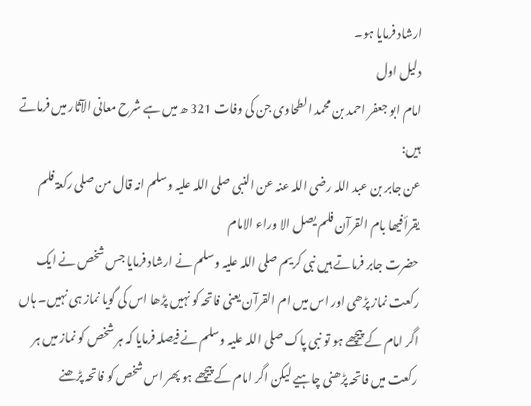ارشاد فرمایا ہو۔
دلیل اول
امام ابو جعفر احمد بن محمد الطحاوی جن کی وفات 321 ھ میں ہے شرح معانی الآثار میں فرماتے ہیں:
عن جابر بن عبد اللہ رضی اللہ عنہ عن النبی صلی اللہ علیہ وسلم انہ قال من صلی رکعۃ فلم یقرأفیھا بام القرآن فلم یصل الا وراء الامام
حضرت جابر فرماتے ہیں نبی کریم صلی اللہ علیہ وسلم نے ارشاد فرمایا جس شخص نے ایک رکعت نماز پڑھی اور اس میں ام القرآن یعنی فاتحہ کو نہیں پڑھا اس کی گویا نماز ہی نہیں۔ ہاں اگر امام کے پیچھے ہو تو نبی پاک صلی اللہ علیہ وسلم نے فیصلہ فرمایا کہ ہر شخص کو نماز میں ہر رکعت میں فاتحہ پڑھنی چاہیے لیکن اگر امام کے پیچھے ہو پھر اس شخص کو فاتحہ پڑھنے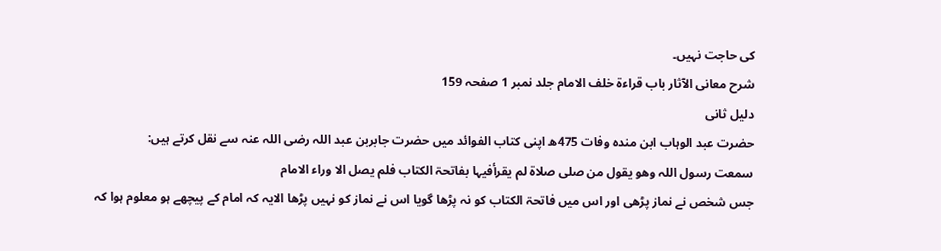کی حاجت نہیں۔
شرح معانی الآثار باب قراءۃ خلف الامام جلد نمبر 1 صفحہ 159
دلیل ثانی
حضرت عبد الوہاب ابن مندہ وفات 475ھ اپنی کتاب الفوائد میں حضرت جابربن عبد اللہ رضی اللہ عنہ سے نقل کرتے ہیں:
سمعت رسول اللہ وھو یقول من صلی صلاۃ لم یقرأفیہا بفاتحۃ الکتاب فلم یصل الا وراء الامام
جس شخص نے نماز پڑھی اور اس میں فاتحۃ الکتاب کو نہ پڑھا گویا اس نے نماز کو نہیں پڑھا الایہ کہ امام کے پیچھے ہو معلوم ہوا کہ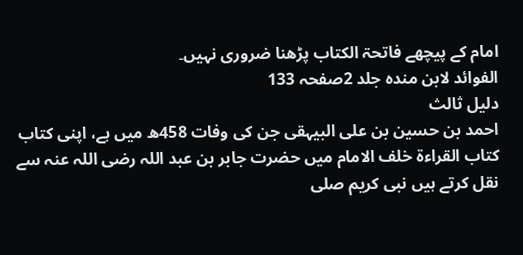امام کے پیچھے فاتحۃ الکتاب پڑھنا ضروری نہیں۔
الفوائد لابن مندہ جلد 2صفحہ 133
دلیل ثالث
احمد بن حسین بن علی البیہقی جن کی وفات 458ھ میں ہے، اپنی کتاب کتاب القراءۃ خلف الامام میں حضرت جابر بن عبد اللہ رضی اللہ عنہ سے نقل کرتے ہیں نبی کریم صلی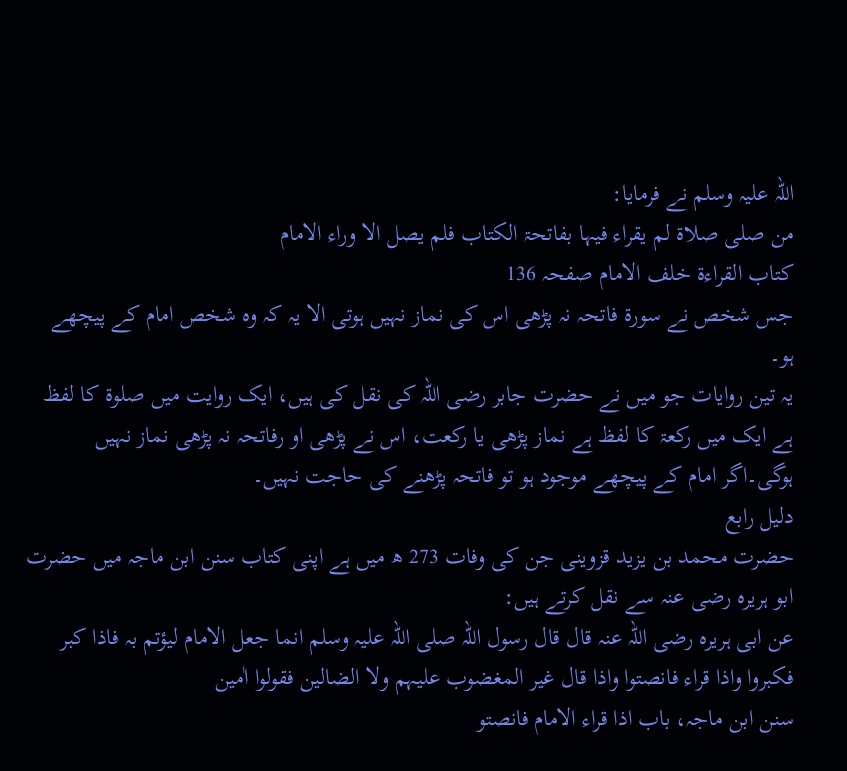اللہ علیہ وسلم نے فرمایا:
من صلی صلاۃ لم یقراء فیہا بفاتحۃ الکتاب فلم یصل الا وراء الامام
کتاب القراءۃ خلف الامام صفحہ 136
جس شخص نے سورۃ فاتحہ نہ پڑھی اس کی نماز نہیں ہوتی الا یہ کہ وہ شخص امام کے پیچھے ہو۔
یہ تین روایات جو میں نے حضرت جابر رضی اللہ کی نقل کی ہیں، ایک روایت میں صلوۃ کا لفظ ہے ایک میں رکعۃ کا لفظ ہے نماز پڑھی یا رکعت، اس نے پڑھی او رفاتحہ نہ پڑھی نماز نہیں ہوگی۔اگر امام کے پیچھے موجود ہو تو فاتحہ پڑھنے کی حاجت نہیں۔
دلیل رابع
حضرت محمد بن یزید قزوینی جن کی وفات 273 ھ میں ہے اپنی کتاب سنن ابن ماجہ میں حضرت ابو ہریرہ رضی عنہ سے نقل کرتے ہیں:
عن ابی ہریرہ رضی اللہ عنہ قال قال رسول اللہ صلی اللہ علیہ وسلم انما جعل الامام لیؤتم بہ فاذا کبر فکبروا واذا قراء فانصتوا واذا قال غیر المغضوب علیہم ولا الضالین فقولوا اٰمین
سنن ابن ماجہ، باب اذا قراء الامام فانصتو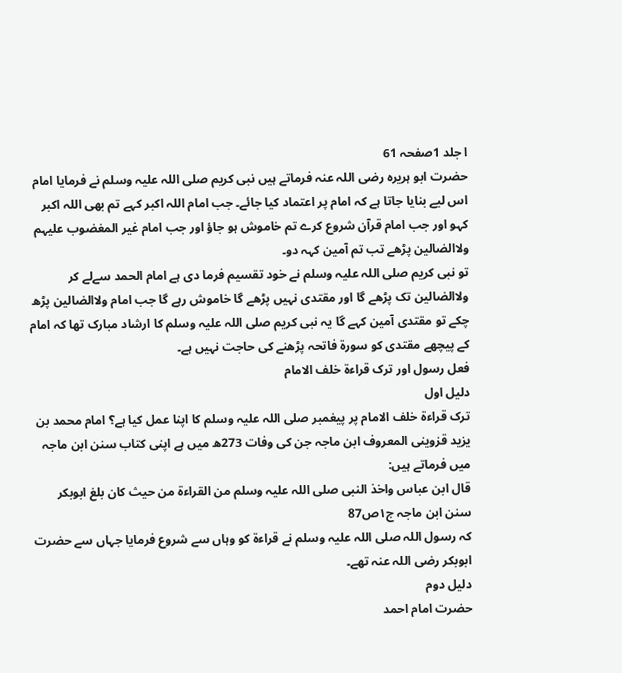ا جلد 1صفحہ 61
حضرت ابو ہریرہ رضی اللہ عنہ فرماتے ہیں نبی کریم صلی اللہ علیہ وسلم نے فرمایا امام اس لیے بنایا جاتا ہے کہ امام پر اعتماد کیا جائے۔ جب امام اللہ اکبر کہے تم بھی اللہ اکبر کہو اور جب امام قرآن شروع کرے تم خاموش ہو جاؤ اور جب امام غیر المغضوب علیہم ولاالضالین پڑھے تب تم آمین کہہ دو۔
تو نبی کریم صلی اللہ علیہ وسلم نے خود تقسیم فرما دی ہے امام الحمد سےلے کر ولاالضالین تک پڑھے گا اور مقتدی نہیں پڑھے گا خاموش رہے گا جب امام ولاالضالین پڑھ چکے تو مقتدی آمین کہے گا یہ نبی کریم صلی اللہ علیہ وسلم کا ارشاد مبارک تھا کہ امام کے پیچھے مقتدی کو سورۃ فاتحہ پڑھنے کی حاجت نہیں ہے۔
فعل رسول اور ترک قراءۃ خلف الامام
دلیل اول
ترک قراءۃ خلف الامام پر پیغمبر صلی اللہ علیہ وسلم کا اپنا عمل کیا ہے؟ امام محمد بن یزید قزوینی المعروف ابن ماجہ جن کی وفات 273ھ میں ہے اپنی کتاب سنن ابن ماجہ میں فرماتے ہیں:
قال ابن عباس واخذ النبی صلی اللہ علیہ وسلم من القراءۃ من حیث کان بلغ ابوبکر
سنن ابن ماجہ ج۱ص87
کہ رسول اللہ صلی اللہ علیہ وسلم نے قراءۃ کو وہاں سے شروع فرمایا جہاں سے حضرت ابوبکر رضی اللہ عنہ تھے۔
دلیل دوم
حضرت امام احمد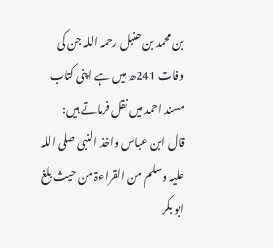بن محمد بن حنبل رحمہ اللہ جن کی وفات 241ھ میں ہے اپنی کتاب مسند احمد میں نقل فرماتے ہیں:
قال ابن عباس واخذ النبی صلی اللہ علیہ وسلم من القراءۃ من حیث بلغ ابو بکر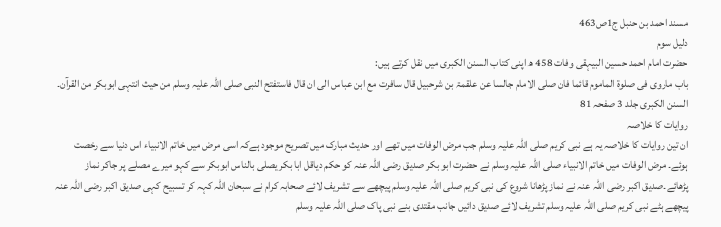مسند احمد بن حنبل ج1ص463
دلیل سوم
حضرت امام احمد حسین البیہقی وفات 458 ھ اپنی کتاب السنن الکبری میں نقل کرتے ہیں:
باب ماروی فی صلوۃ الماموم قائما فان صلی الامام جالسا عن علقمۃ بن شرحبیل قال سافرت مع ابن عباس الی ان قال فاستفتح النبی صلی اللہ علیہ وسلم من حیث انتہی ابوبکر من القرآن۔
السنن الکبری جلد 3 صفحہ 81
روایات کا خلاصہ
ان تین روایات کا خلاصہ یہ ہے نبی کریم صلی اللہ علیہ وسلم جب مرض الوفات میں تھے اور حدیث مبارک میں تصریح موجود ہےکہ اسی مرض میں خاتم الانبیاء اس دنیا سے رخصت ہوئے۔ مرض الوفات میں خاتم الانبیاء صلی اللہ علیہ وسلم نے حضرت ابو بکر صدیق رضی اللہ عنہ کو حکم دیاقل ابا بکر یصلی بالناس ابوبکر سے کہو میرے مصلے پر جاکر نماز پڑھائے۔صدیق اکبر رضی اللہ عنہ نے نماز پڑھانا شروع کی نبی کریم صلی اللہ علیہ وسلم پیچھے سے تشریف لائے صحابہ کرام نے سبحان اللہ کہہ کر تسبیح کہی صدیق اکبر رضی اللہ عنہ پیچھے ہٹے نبی کریم صلی اللہ علیہ وسلم تشریف لائے صدیق دائیں جانب مقتدی بنے نبی پاک صلی اللہ علیہ وسلم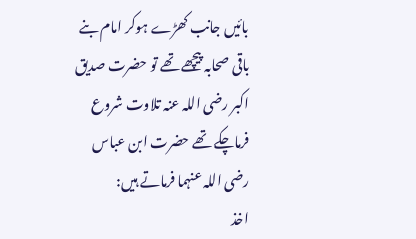بائیں جانب کھڑے ہوکر امام بنے باقی صحابہ پیچھے تھے تو حضرت صدیق اکبر رضی اللہ عنہ تلاوت شروع فرماچکے تھے حضرت ابن عباس رضی اللہ عنہما فرماتے ہیں:
اخذ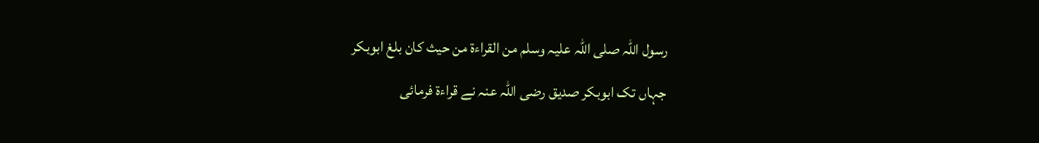رسول اللہ صلی اللہ علیہ وسلم من القراءۃ من حیث کان بلغ ابوبکر
جہاں تک ابوبکر صدیق رضی اللہ عنہ نے قراءۃ فرمائی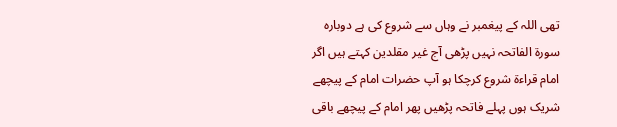تھی اللہ کے پیغمبر نے وہاں سے شروع کی ہے دوبارہ سورۃ الفاتحہ نہیں پڑھی آج غیر مقلدین کہتے ہیں اگر امام قراءۃ شروع کرچکا ہو آپ حضرات امام کے پیچھے شریک ہوں پہلے فاتحہ پڑھیں پھر امام کے پیچھے باقی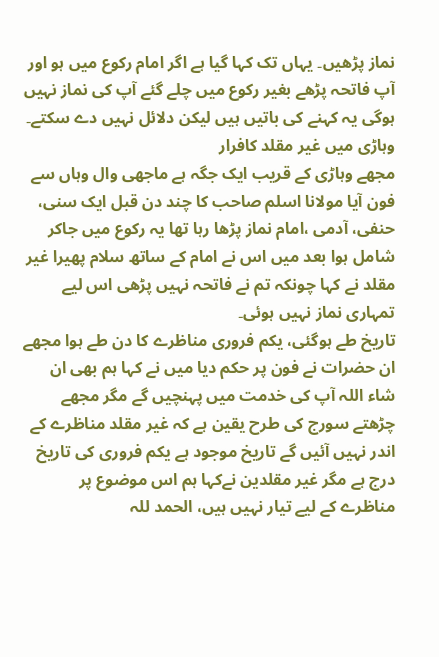نماز پڑھیں۔ یہاں تک کہا گیا ہے اگر امام رکوع میں ہو اور آپ فاتحہ پڑھے بغیر رکوع میں چلے گئے آپ کی نماز نہیں ہوگی یہ کہنے کی باتیں ہیں لیکن دلائل نہیں دے سکتے۔
وہاڑی میں غیر مقلد کافرار
مجھے وہاڑی کے قریب ایک جگہ ہے ماجھی وال وہاں سے فون آیا مولانا اسلم صاحب کا چند دن قبل ایک سنی، حنفی، آدمی ،امام نماز پڑھا رہا تھا یہ رکوع میں جاکر شامل ہوا بعد میں اس نے امام کے ساتھ سلام پھیرا غیر مقلد نے کہا چونکہ تم نے فاتحہ نہیں پڑھی اس لیے تمہاری نماز نہیں ہوئی۔
تاریخ طے ہوگئی، یکم فروری مناظرے کا دن طے ہوا مجھے ان حضرات نے فون پر حکم دیا میں نے کہا ہم بھی ان شاء اللہ آپ کی خدمت میں پہنچیں گے مگر مجھے چڑھتے سورج کی طرح یقین ہے کہ غیر مقلد مناظرے کے اندر نہیں آئیں گے تاریخ موجود ہے یکم فروری کی تاریخ درج ہے مگر غیر مقلدین نےکہا ہم اس موضوع پر مناظرے کے لیے تیار نہیں ہیں، الحمد للہ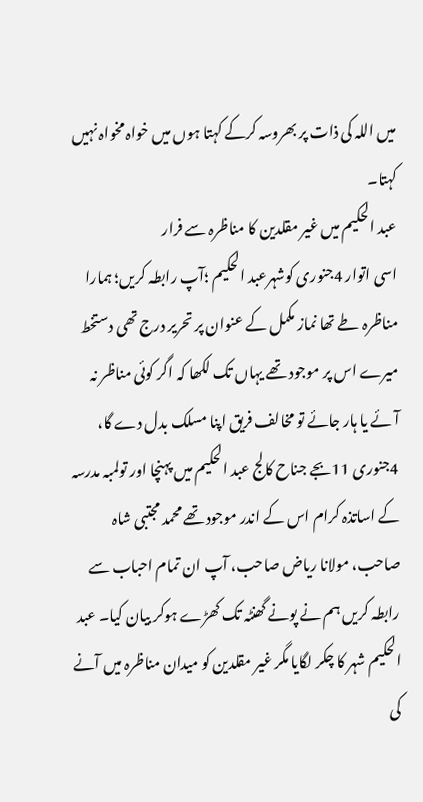میں اللہ کی ذات پر بھروسہ کرکے کہتا ہوں میں خواہ مخواہ نہیں کہتا۔
عبد الحکیم میں غیر مقلدین کا مناظرہ سے فرار
اسی اتوار 4جنوری کوشہرعبد الحکیم ؛آپ رابطہ کریں؛ ہمارا مناظرہ طے تھا نماز مکمل کے عنوان پر تحریر درج تھی دستخط میرے اس پر موجود تھے یہاں تک لکھا کہ اگر کوئی مناظر نہ آئے یا ہار جائے تو مخالف فریق اپنا مسلک بدل دے گا، 4جنوری 11بجے جناح کالج عبد الحکیم میں پہنچا اور تولمبہ مدرسہ کے اساتذہ کرام اس کے اندر موجود تھے محمد مجتبی شاہ صاحب، مولانا ریاض صاحب، آپ ان تمام احباب سے رابطہ کریں ہم نے پونے گھنٹہ تک کھڑے ہوکر بیان کیا۔ عبد الحکیم شہر کا چکر لگایا مگر غیر مقلدین کو میدان مناظرہ میں آنے کی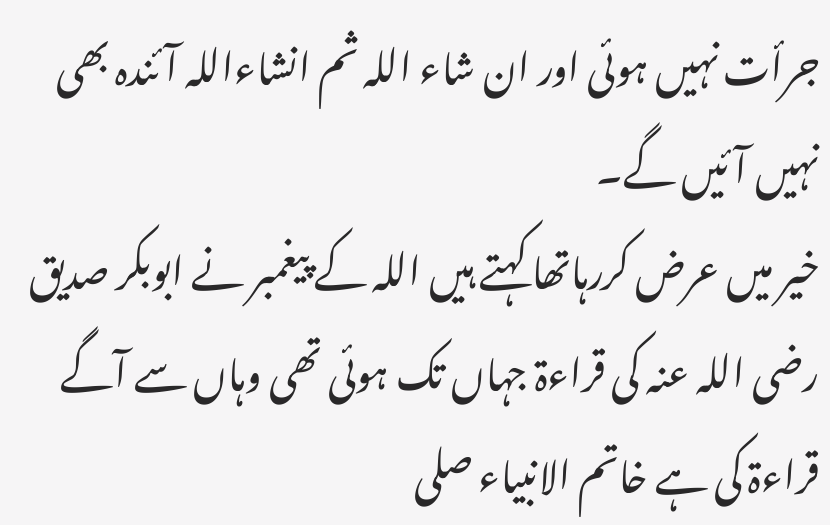جرأت نہیں ہوئی اور ان شاء اللہ ثم انشاءاللہ آئندہ بھی نہیں آئیں گے۔
خیر میں عرض کررہاتھا کہتے ہیں اللہ کے پیغمبر نے ابوبکر صدیق رضی اللہ عنہ کی قراءۃ جہاں تک ہوئی تھی وہاں سے آگے قراءۃ کی ہے خاتم الانبیاء صلی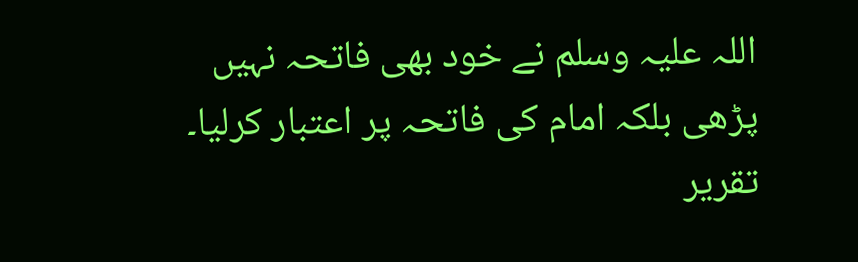اللہ علیہ وسلم نے خود بھی فاتحہ نہیں پڑھی بلکہ امام کی فاتحہ پر اعتبار کرلیا۔
تقریر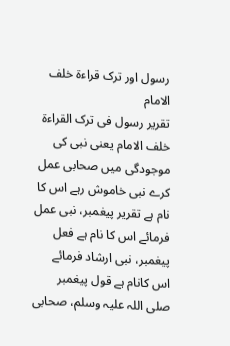رسول اور ترک قراءۃ خلف الامام
تقریر رسول فی ترک القراءۃ خلف الامام یعنی نبی کی موجودگی میں صحابی عمل کرے نبی خاموش رہے اس کا نام ہے تقریر پیغمبر، نبی عمل فرمائے اس کا نام ہے فعل پیغمبر، نبی ارشاد فرمائے اس کانام ہے قول پیغمبر صلی اللہ علیہ وسلم، صحابی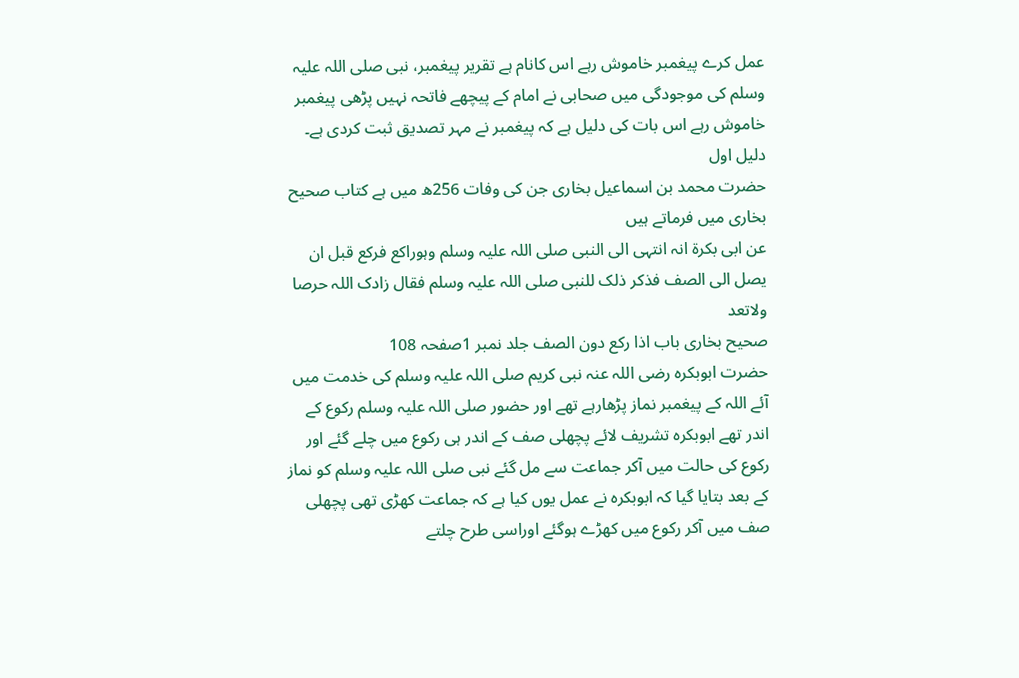عمل کرے پیغمبر خاموش رہے اس کانام ہے تقریر پیغمبر، نبی صلی اللہ علیہ وسلم کی موجودگی میں صحابی نے امام کے پیچھے فاتحہ نہیں پڑھی پیغمبر خاموش رہے اس بات کی دلیل ہے کہ پیغمبر نے مہر تصدیق ثبت کردی ہے۔
دلیل اول
حضرت محمد بن اسماعیل بخاری جن کی وفات 256ھ میں ہے کتاب صحیح بخاری میں فرماتے ہیں
عن ابی بکرۃ انہ انتہی الی النبی صلی اللہ علیہ وسلم وہوراکع فرکع قبل ان یصل الی الصف فذکر ذلک للنبی صلی اللہ علیہ وسلم فقال زادک اللہ حرصا ولاتعد
صحیح بخاری باب اذا رکع دون الصف جلد نمبر 1صفحہ 108
حضرت ابوبکرہ رضی اللہ عنہ نبی کریم صلی اللہ علیہ وسلم کی خدمت میں آئے اللہ کے پیغمبر نماز پڑھارہے تھے اور حضور صلی اللہ علیہ وسلم رکوع کے اندر تھے ابوبکرہ تشریف لائے پچھلی صف کے اندر ہی رکوع میں چلے گئے اور رکوع کی حالت میں آکر جماعت سے مل گئے نبی صلی اللہ علیہ وسلم کو نماز کے بعد بتایا گیا کہ ابوبکرہ نے عمل یوں کیا ہے کہ جماعت کھڑی تھی پچھلی صف میں آکر رکوع میں کھڑے ہوگئے اوراسی طرح چلتے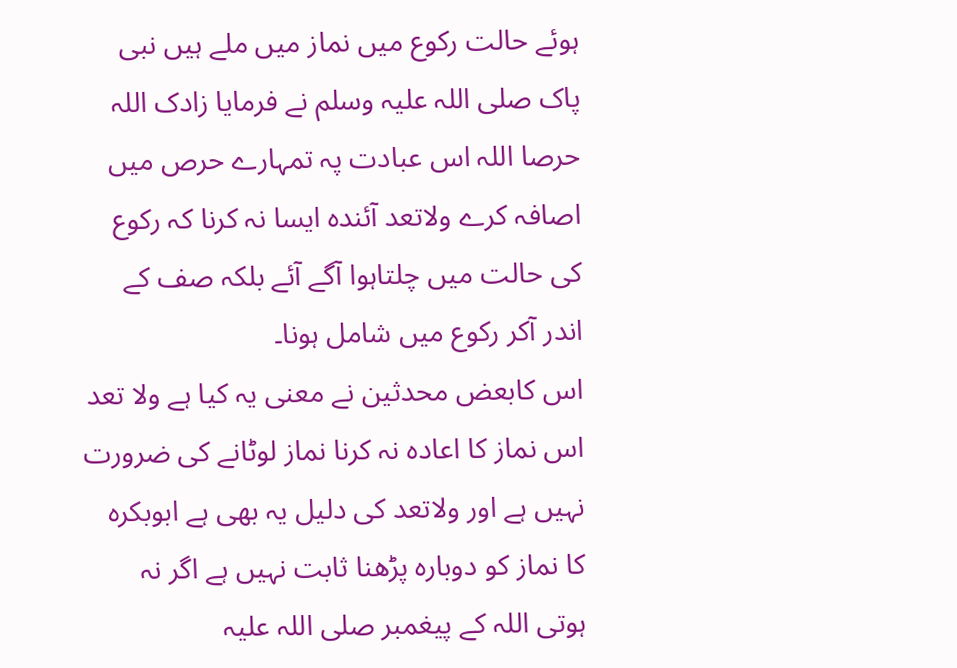ہوئے حالت رکوع میں نماز میں ملے ہیں نبی پاک صلی اللہ علیہ وسلم نے فرمایا زادک اللہ حرصا اللہ اس عبادت پہ تمہارے حرص میں اصافہ کرے ولاتعد آئندہ ایسا نہ کرنا کہ رکوع کی حالت میں چلتاہوا آگے آئے بلکہ صف کے اندر آکر رکوع میں شامل ہونا۔
اس کابعض محدثین نے معنی یہ کیا ہے ولا تعد اس نماز کا اعادہ نہ کرنا نماز لوٹانے کی ضرورت نہیں ہے اور ولاتعد کی دلیل یہ بھی ہے ابوبکرہ کا نماز کو دوبارہ پڑھنا ثابت نہیں ہے اگر نہ ہوتی اللہ کے پیغمبر صلی اللہ علیہ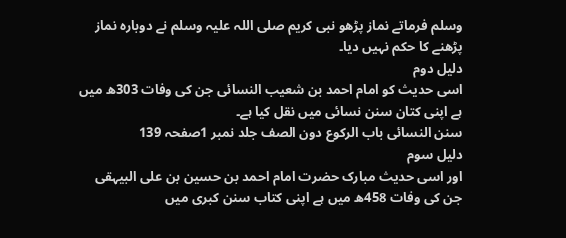وسلم فرماتے نماز پڑھو نبی کریم صلی اللہ علیہ وسلم نے دوبارہ نماز پڑھنے کا حکم نہیں دیا۔
دلیل دوم
اسی حدیث کو امام احمد بن شعیب النسائی جن کی وفات 303ھ میں ہے اپنی کتان سنن نسائی میں نقل کیا ہے۔
سنن النسائی باب الرکوع دون الصف جلد نمبر 1صفحہ 139
دلیل سوم
اور اسی حدیث مبارک حضرت امام احمد بن حسین بن علی البیہقی جن کی وفات 458ھ میں ہے اپنی کتاب سنن کبری میں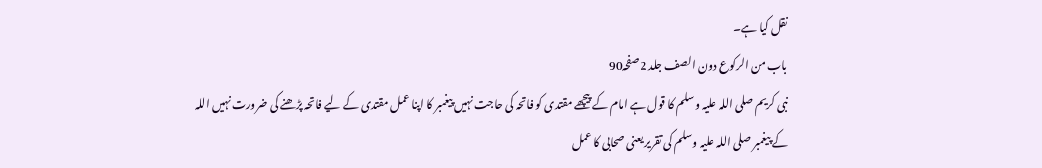نقل کیا ہے۔
باب من الرکوع دون الصف جلد 2صفحہ90
نبی کریم صلی اللہ علیہ وسلم کا قول ہے امام کے پیچھے مقتدی کو فاتحہ کی حاجت نہیں پیغمبر کا اپنا عمل مقتدی کے لیے فاتحہ پڑھنے کی ضرورت نہیں اللہ کے پیغمبر صلی اللہ علیہ وسلم کی تقریر یعنی صحابی کا عمل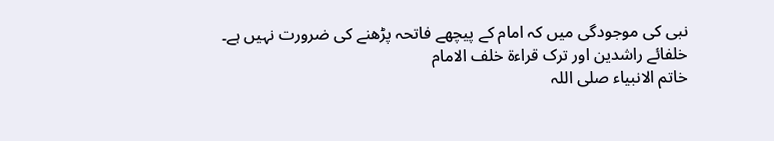نبی کی موجودگی میں کہ امام کے پیچھے فاتحہ پڑھنے کی ضرورت نہیں ہے۔
خلفائے راشدین اور ترک قراءۃ خلف الامام
خاتم الانبیاء صلی اللہ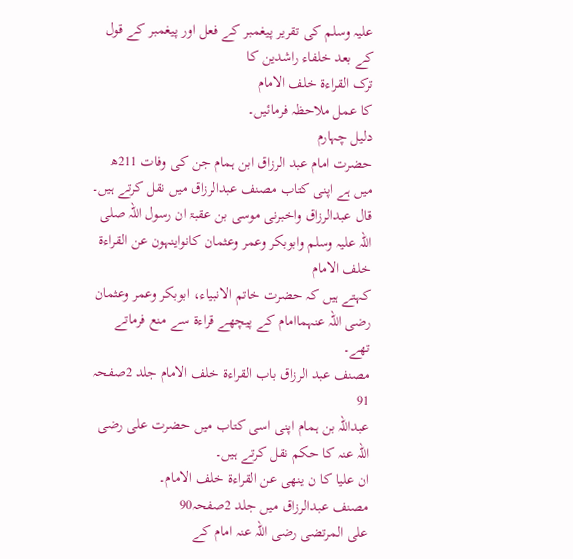علیہ وسلم کی تقریر پیغمبر کے فعل اور پیغمبر کے قول کے بعد خلفاء راشدین کا
ترک القراءۃ خلف الامام
کا عمل ملاحظہ فرمائیں۔
دلیل چہارم
حضرت امام عبد الرزاق ابن ہمام جن کی وفات 211ھ میں ہے اپنی کتاب مصنف عبدالرزاق میں نقل کرتے ہیں۔
قال عبدالرزاق واخبرنی موسی بن عقبۃ ان رسول اللہ صلی اللہ علیہ وسلم وابوبکر وعمر وعثمان کانواینہون عن القراءۃ خلف الامام
کہتے ہیں کہ حضرت خاتم الانبیاء، ابوبکر وعمر وعثمان رضی اللہ عنہماامام کے پیچھے قراءۃ سے منع فرماتے تھے۔
مصنف عبد الرزاق باب القراءۃ خلف الامام جلد 2صفحہ 91
عبداللہ بن ہمام اپنی اسی کتاب میں حضرت علی رضی اللہ عنہ کا حکم نقل کرتے ہیں۔
ان علیا کا ن ینھی عن القراءۃ خلف الامام۔
مصنف عبدالرزاق میں جلد 2صفحہ90
علی المرتضی رضی اللہ عنہ امام کے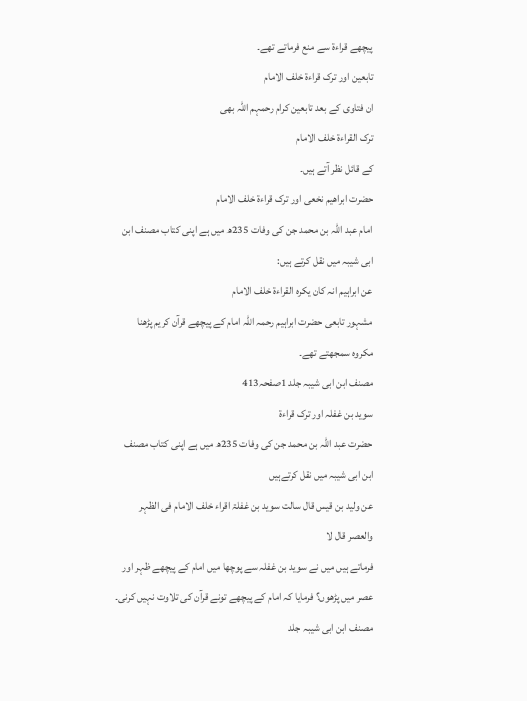پیچھے قراءۃ سے منع فرماتے تھے۔
تابعین اور ترک قراءۃ خلف الامام
ان فتاوی کے بعد تابعین کرام رحمہم اللہ بھی
ترک القراءۃ خلف الامام
کے قائل نظر آتے ہیں۔
حضرت ابراھیم نخعی اور ترک قراءۃ خلف الامام
امام عبد اللہ بن محمد جن کی وفات 235ھ میں ہے اپنی کتاب مصنف ابن ابی شیبہ میں نقل کرتے ہیں:
عن ابراہیم انہ کان یکرہ القراءۃ خلف الامام
مشہور تابعی حضرت ابراہیم رحمہ اللہ امام کے پیچھے قرآن کریم پڑھنا مکروہ سمجھتے تھے۔
مصنف ابن ابی شیبہ جلد 1صفحہ413
سوید بن غفلہ اور ترک قراءۃ
حضرت عبد اللہ بن محمد جن کی وفات 235ھ میں ہے اپنی کتاب مصنف ابن ابی شیبہ میں نقل کرتےہیں
عن ولید بن قیس قال سالت سوید بن غفلۃ اقراء خلف الامام فی الظہر والعصر قال لا
فرماتے ہیں میں نے سوید بن غفلہ سے پوچھا میں امام کے پیچھے ظہر اور عصر میں پڑھوں؟ فرمایا کہ امام کے پیچھے تونے قرآن کی تلاوت نہیں کرنی۔
مصنف ابن ابی شیبہ جلد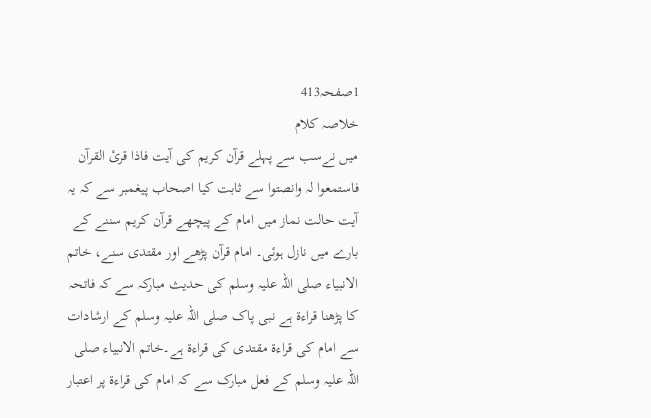1صفحہ413
خلاصہ کلام
میں نےسب سے پہلے قرآن کریم کی آیت فاذا قرئ القرآن فاستمعوا لہ وانصتوا سے ثابت کیا اصحاب پیغمبر سے کہ یہ آیت حالت نماز میں امام کے پیچھے قرآن کریم سننے کے بارے میں نازل ہوئی۔ امام قرآن پڑھے اور مقتدی سنے، خاتم الانبیاء صلی اللہ علیہ وسلم کی حدیث مبارکہ سے کہ فاتحہ کا پڑھنا قراءۃ ہے نبی پاک صلی اللہ علیہ وسلم کے ارشادات سے امام کی قراءۃ مقتدی کی قراءۃ ہے۔خاتم الانبیاء صلی اللہ علیہ وسلم کے فعل مبارک سے کہ امام کی قراءۃ پر اعتبار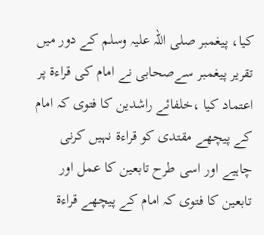کیا، پیغمبر صلی اللہ علیہ وسلم کے دور میں تقریر پیغمبر سےصحابی نے امام کی قراءۃ پر اعتماد کیا ،خلفائے راشدین کا فتوی کہ امام کے پیچھے مقتدی کو قراءۃ نہیں کرنی چاہیے اور اسی طرح تابعین کا عمل اور تابعین کا فتوی کہ امام کے پیچھے قراءۃ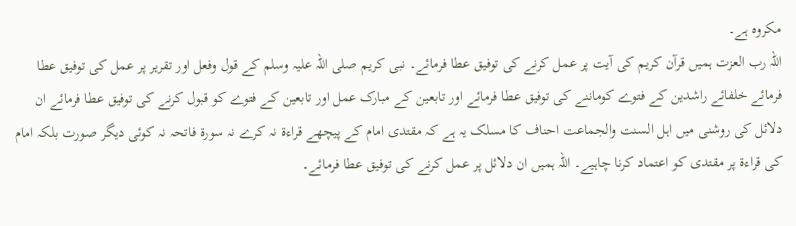مکروہ ہے۔
اللہ رب العزت ہمیں قرآن کریم کی آیت پر عمل کرنے کی توفیق عطا فرمائے۔ نبی کریم صلی اللہ علیہ وسلم کے قول وفعل اور تقریر پر عمل کی توفیق عطا فرمائے خلفائے راشدین کے فتوے کوماننے کی توفیق عطا فرمائے اور تابعین کے مبارک عمل اور تابعین کے فتوے کو قبول کرنے کی توفیق عطا فرمائے ان دلائل کی روشنی میں اہل السنت والجماعت احناف کا مسلک یہ ہے کہ مقتدی امام کے پیچھے قراءۃ نہ کرے نہ سورۃ فاتحہ نہ کوئی دیگر صورت بلکہ امام کی قراءۃ پر مقتدی کو اعتماد کرنا چاہیے۔ اللہ ہمیں ان دلائل پر عمل کرنے کی توفیق عطا فرمائے۔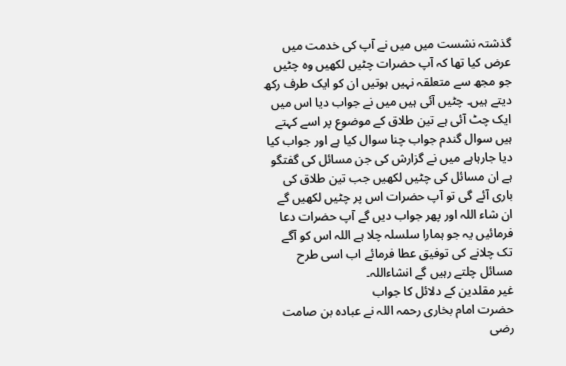گذشتہ نشست میں میں نے آپ کی خدمت میں عرض کیا تھا کہ آپ حضرات چٹیں لکھیں وہ چٹیں جو مجھ سے متعلقہ نہیں ہوتیں ان کو ایک طرف رکھ دیتے ہیں۔ چٹیں آئی ہیں میں نے جواب دیا اس میں ایک چٹ آئی ہے تین طلاق کے موضوع پر اسے کہتے ہیں سوال گندم جواب چنا سوال کیا ہے اور جواب کیا دیا جارہاہے میں نے گزارش کی جن مسائل کی گفتگو ہے ان مسائل کی چٹیں لکھیں جب تین طلاق کی باری آئے گی تو آپ حضرات اس پر چٹیں لکھیں گے ان شاء اللہ اور پھر جواب دیں گے آپ حضرات دعا فرمائیں یہ جو ہمارا سلسلہ چلا ہے اللہ اس کو آگے تک چلانے کی توفیق عطا فرمائے اب اسی طرح مسائل چلتے رہیں گے انشاءاللہ۔
غیر مقلدین کے دلائل کا جواب
حضرت امام بخاری رحمہ اللہ نے عبادہ بن صامت رضی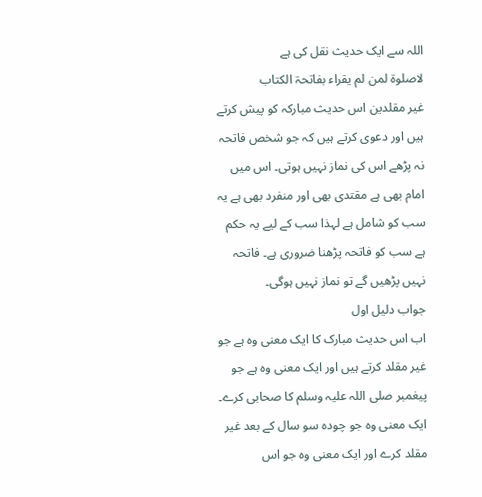اللہ سے ایک حدیث نقل کی ہے
لاصلوۃ لمن لم یقراء بفاتحۃ الکتاب
غیر مقلدین اس حدیث مبارکہ کو پیش کرتے ہیں اور دعوی کرتے ہیں کہ جو شخص فاتحہ نہ پڑھے اس کی نماز نہیں ہوتی۔ اس میں امام بھی ہے مقتدی بھی اور منفرد بھی ہے یہ سب کو شامل ہے لہذا سب کے لیے یہ حکم ہے سب کو فاتحہ پڑھنا ضروری ہے۔ فاتحہ نہیں پڑھیں گے تو نماز نہیں ہوگی۔
جواب دلیل اول
اب اس حدیث مبارک کا ایک معنی وہ ہے جو غیر مقلد کرتے ہیں اور ایک معنی وہ ہے جو پیغمبر صلی اللہ علیہ وسلم کا صحابی کرے۔ ایک معنی وہ جو چودہ سو سال کے بعد غیر مقلد کرے اور ایک معنی وہ جو اس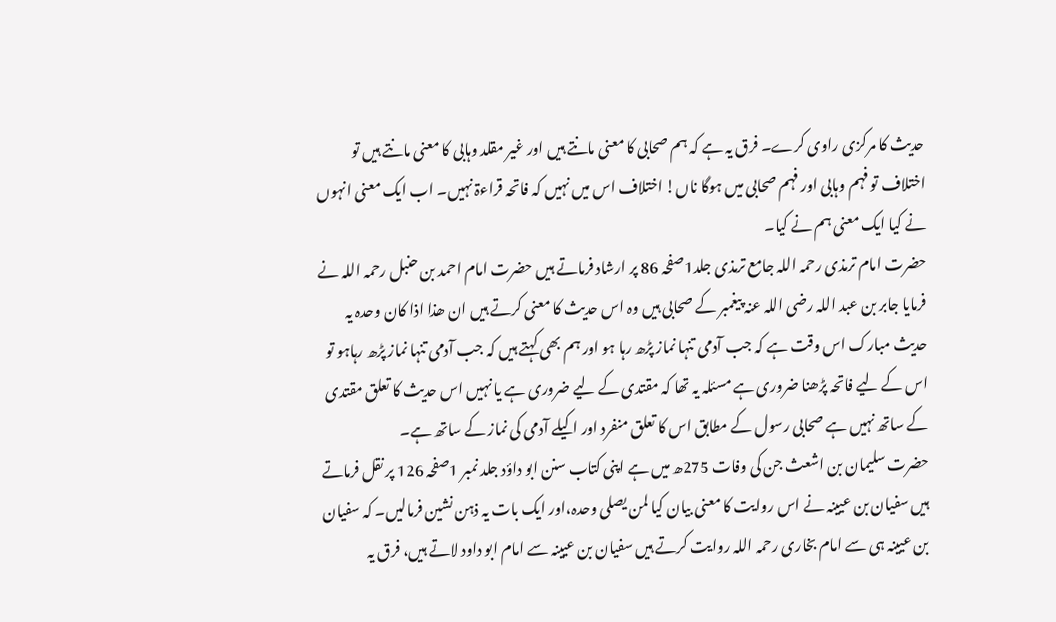حدیث کا مرکزی راوی کرے۔ فرق یہ ہے کہ ہم صحابی کا معنی مانتے ہیں اور غیر مقلد وہابی کا معنی مانتے ہیں تو اختلاف تو فہم وہابی اور فہم صحابی میں ہوگا ناں! اختلاف اس میں نہیں کہ فاتحہ قراءۃ نہیں۔ اب ایک معنی انہوں نے کیا ایک معنی ہم نے کیا۔
حضرت امام ترمذی رحمہ اللہ جامع ترمذی جلد1صفحہ 86 پر ارشاد فرماتے ہیں حضرت امام احمد بن حنبل رحمہ اللہ نے فرمایا جابر بن عبد اللہ رضی اللہ عنہ پیغمبر کے صحابی ہیں وہ اس حدیث کا معنی کرتے ہیں ان ھذا اذا کان وحدہ یہ حدیث مبارک اس وقت ہے کہ جب آدمی تنہا نماز پڑھ رہا ہو اور ہم بھی کہتے ہیں کہ جب آدمی تنہا نماز پڑھ رہاہو تو اس کے لیے فاتحہ پڑھنا ضروری ہے مسئلہ یہ تھا کہ مقتدی کے لیے ضروری ہے یا نہیں اس حدیث کا تعلق مقتدی کے ساتھ نہیں ہے صحابی رسول کے مطابق اس کا تعلق منفرد اور اکیلے آدمی کی نماز کے ساتھ ہے۔
حضرت سلیمان بن اشعث جن کی وفات 275ھ میں ہے اپنی کتاب سنن ابو داؤد جلد نمبر 1صفحہ 126 پر نقل فرماتے ہیں سفیان بن عیینہ نے اس روایت کا معنی بیان کیا لمن یصلی وحدہ،اور ایک بات یہ ذہن نشین فرمالیں۔ کہ سفیان بن عیینہ ہی سے امام بخاری رحمہ اللہ روایت کرتے ہیں سفیان بن عیینہ سے امام ابو داود لاتے ہیں، فرق یہ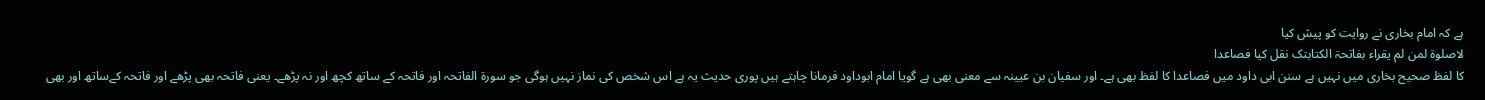ہے کہ امام بخاری نے روایت کو پیش کیا
لاصلوۃ لمن لم یقراء بفاتحۃ الکتابتک نقل کیا فصاعدا
کا لفظ صحیح بخاری میں نہیں ہے سنن ابی داود میں فصاعدا کا لفظ بھی ہے۔ اور سفیان بن عیینہ سے معنی بھی ہے گویا امام ابوداود فرمانا چاہتے ہیں پوری حدیث یہ ہے اس شخص کی نماز نہیں ہوگی جو سورۃ الفاتحہ اور فاتحہ کے ساتھ کچھ اور نہ پڑھے۔ یعنی فاتحہ بھی پڑھے اور فاتحہ کےساتھ اور بھی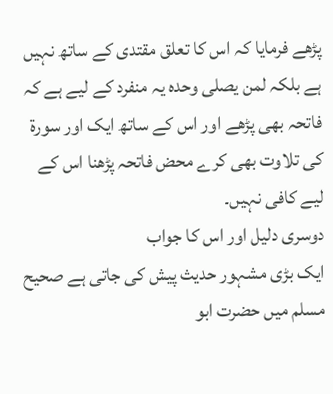پڑھے فرمایا کہ اس کا تعلق مقتدی کے ساتھ نہیں ہے بلکہ لمن یصلی وحدہ یہ منفرد کے لیے ہے کہ فاتحہ بھی پڑھے اور اس کے ساتھ ایک اور سورۃ کی تلاوت بھی کرے محض فاتحہ پڑھنا اس کے لیے کافی نہیں۔
دوسری دلیل اور اس کا جواب
ایک بڑی مشہور حدیث پیش کی جاتی ہے صحیح مسلم میں حضرت ابو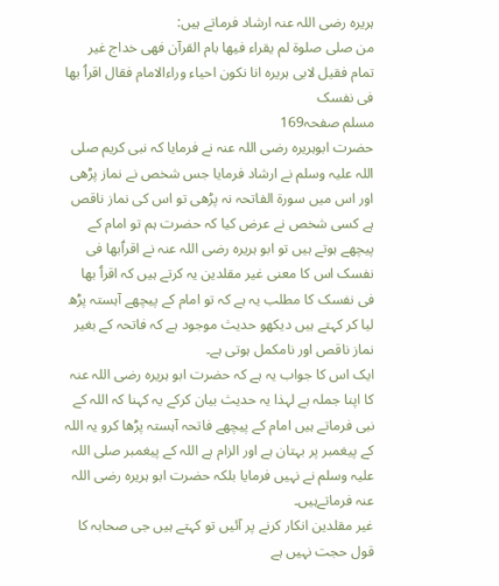ہریرہ رضی اللہ عنہ ارشاد فرماتے ہیں:
من صلی صلوۃ لم یقراء فیھا بام القرآن فھی خداج غیر تمام فقیل لابی ہریرہ انا نکون احیاء وراءالامام فقال اقرٲ بھا فی نفسک
مسلم صفحہ169
حضرت ابوہریرہ رضی اللہ عنہ نے فرمایا کہ نبی کریم صلی اللہ علیہ وسلم نے ارشاد فرمایا جس شخص نے نماز پڑھی اور اس میں سورۃ الفاتحہ نہ پڑھی تو اس کی نماز ناقص ہے کسی شخص نے عرض کیا کہ حضرت ہم تو امام کے پیچھے ہوتے ہیں تو ابو ہریرہ رضی اللہ عنہ نے اقرٲبھا فی نفسک اس کا معنی غیر مقلدین یہ کرتے ہیں کہ اقرٲ بھا فی نفسک کا مطلب یہ ہے کہ تو امام کے پیچھے آہستہ پڑھ لیا کر کہتے ہیں دیکھو حدیث موجود ہے کہ فاتحہ کے بغیر نماز ناقص اور نامکمل ہوتی ہے۔
ایک اس کا جواب یہ ہے کہ حضرت ابو ہریرہ رضی اللہ عنہ کا اپنا جملہ ہے لہذا یہ حدیث بیان کرکے یہ کہنا کہ اللہ کے نبی فرماتے ہیں امام کے پیچھے فاتحہ آہستہ پڑھا کرو یہ اللہ کے پیغمبر پر بہتان ہے اور الزام ہے اللہ کے پیغمبر صلی اللہ علیہ وسلم نے نہیں فرمایا بلکہ حضرت ابو ہریرہ رضی اللہ عنہ فرماتےہیں۔
غیر مقلدین انکار کرنے پر آئیں تو کہتے ہیں جی صحابہ کا قول حجت نہیں ہے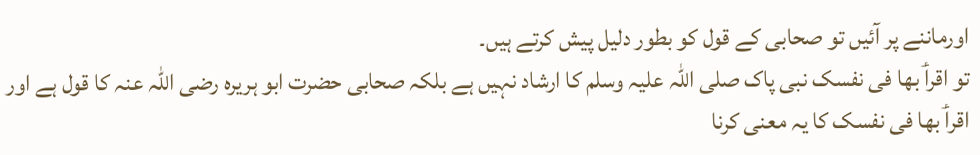اورماننے پر آئیں تو صحابی کے قول کو بطور دلیل پیش کرتے ہیں۔
تو اقرٲ بھا فی نفسک نبی پاک صلی اللہ علیہ وسلم کا ارشاد نہیں ہے بلکہ صحابی حضرت ابو ہریرہ رضی اللہ عنہ کا قول ہے اور اقرٲ بھا فی نفسک کا یہ معنی کرنا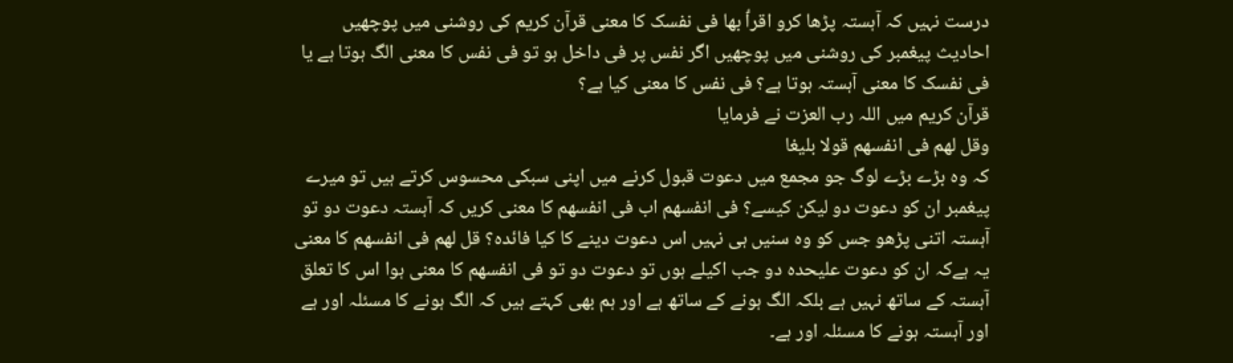درست نہیں کہ آہستہ پڑھا کرو اقرٲ بھا فی نفسک کا معنی قرآن کریم کی روشنی میں پوچھیں احادیث پیغمبر کی روشنی میں پوچھیں اگر نفس پر فی داخل ہو تو فی نفس کا معنی الگ ہوتا ہے یا فی نفسک کا معنی آہستہ ہوتا ہے؟ فی نفس کا معنی کیا ہے؟
قرآن کریم میں اللہ رب العزت نے فرمایا
وقل لھم فی انفسھم قولا بلیغا
کہ وہ بڑے بڑے لوگ جو مجمع میں دعوت قبول کرنے میں اپنی سبکی محسوس کرتے ہیں تو میرے پیغمبر ان کو دعوت دو لیکن کیسے؟ فی انفسھم اب فی انفسھم کا معنی کریں کہ آہستہ دعوت دو تو آہستہ اتنی پڑھو جس کو وہ سنیں ہی نہیں اس دعوت دینے کا کیا فائدہ؟ قل لھم فی انفسھم کا معنی یہ ہےکہ ان کو دعوت علیحدہ دو جب اکیلے ہوں تو دعوت دو تو فی انفسھم کا معنی ہوا اس کا تعلق آہستہ کے ساتھ نہیں ہے بلکہ الگ ہونے کے ساتھ ہے اور ہم بھی کہتے ہیں کہ الگ ہونے کا مسئلہ اور ہے اور آہستہ ہونے کا مسئلہ اور ہے۔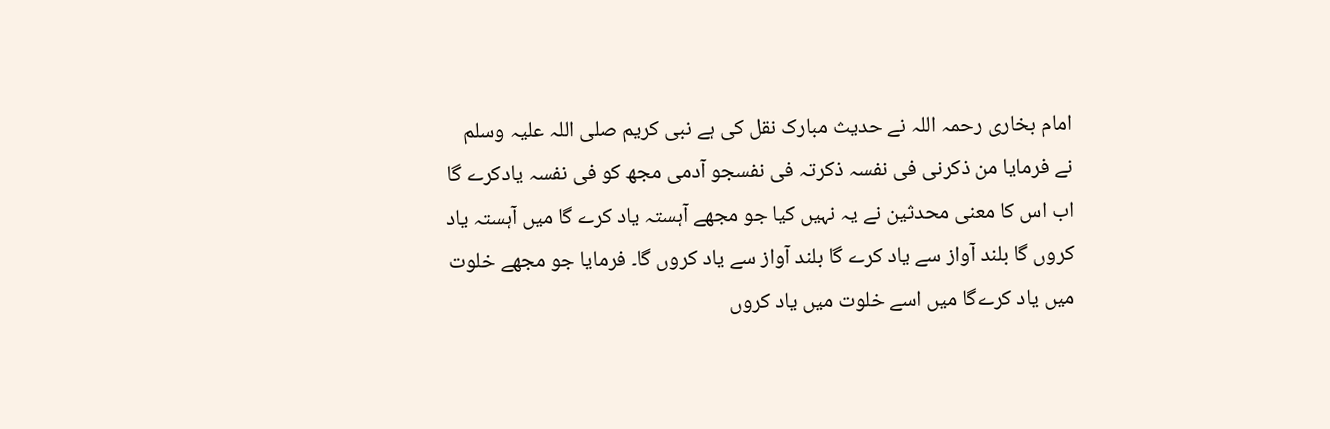امام بخاری رحمہ اللہ نے حدیث مبارک نقل کی ہے نبی کریم صلی اللہ علیہ وسلم نے فرمایا من ذکرنی فی نفسہ ذکرتہ فی نفسجو آدمی مجھ کو فی نفسہ یادکرے گا اب اس کا معنی محدثین نے یہ نہیں کیا جو مجھے آہستہ یاد کرے گا میں آہستہ یاد کروں گا بلند آواز سے یاد کرے گا بلند آواز سے یاد کروں گا۔ فرمایا جو مجھے خلوت میں یاد کرےگا میں اسے خلوت میں یاد کروں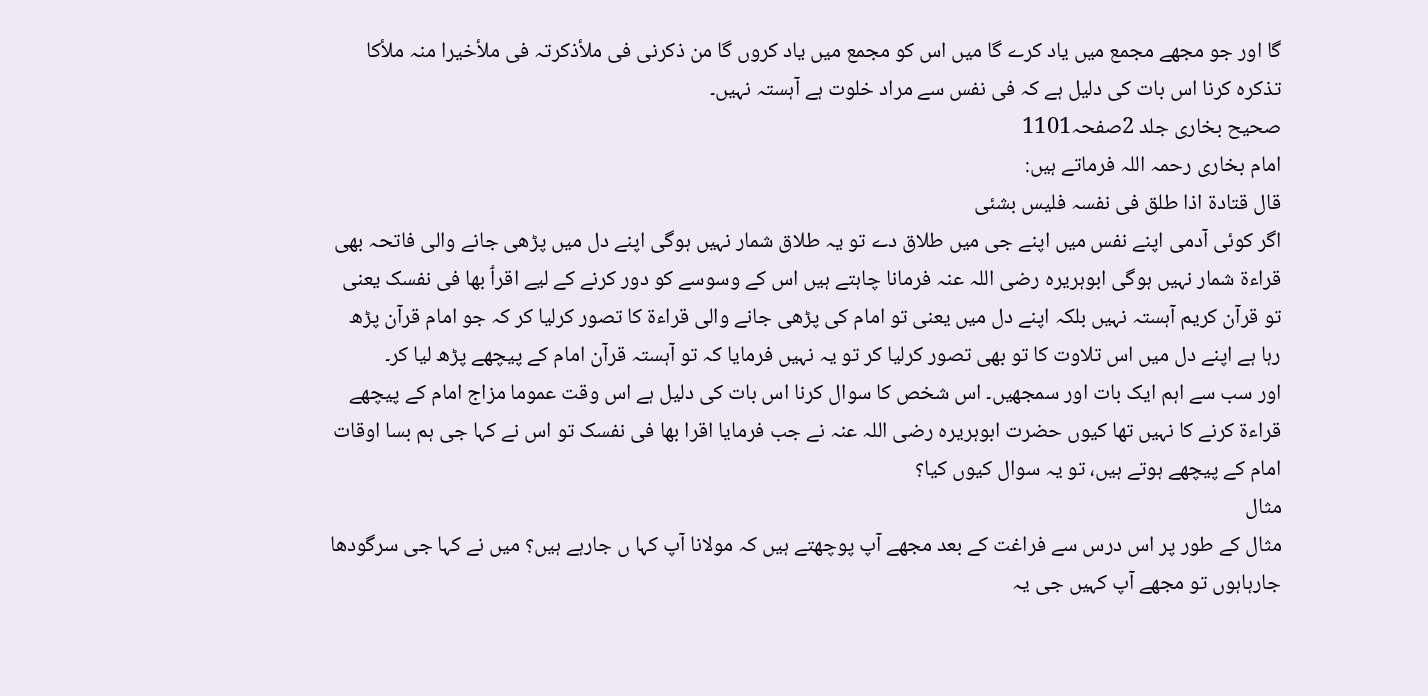گا اور جو مجھے مجمع میں یاد کرے گا میں اس کو مجمع میں یاد کروں گا من ذکرنی فی ملأذکرتہ فی ملأخیرا منہ ملأکا تذکرہ کرنا اس بات کی دلیل ہے کہ فی نفس سے مراد خلوت ہے آہستہ نہیں۔
صحیح بخاری جلد 2صفحہ1101
امام بخاری رحمہ اللہ فرماتے ہیں:
قال قتادۃ اذا طلق فی نفسہ فلیس بشئی
اگر کوئی آدمی اپنے نفس میں اپنے جی میں طلاق دے تو یہ طلاق شمار نہیں ہوگی اپنے دل میں پڑھی جانے والی فاتحہ بھی قراءۃ شمار نہیں ہوگی ابوہریرہ رضی اللہ عنہ فرمانا چاہتے ہیں اس کے وسوسے کو دور کرنے کے لیے اقرٲ بھا فی نفسک یعنی تو قرآن کریم آہستہ نہیں بلکہ اپنے دل میں یعنی تو امام کی پڑھی جانے والی قراءۃ کا تصور کرلیا کر کہ جو امام قرآن پڑھ رہا ہے اپنے دل میں اس تلاوت کا تو بھی تصور کرلیا کر تو یہ نہیں فرمایا کہ تو آہستہ قرآن امام کے پیچھے پڑھ لیا کر۔
اور سب سے اہم ایک بات اور سمجھیں۔ اس شخص کا سوال کرنا اس بات کی دلیل ہے اس وقت عموما مزاج امام کے پیچھے قراءۃ کرنے کا نہیں تھا کیوں حضرت ابوہریرہ رضی اللہ عنہ نے جب فرمایا اقرا بھا فی نفسک تو اس نے کہا جی ہم بسا اوقات امام کے پیچھے ہوتے ہیں، تو یہ سوال کیوں کیا؟
مثال
مثال کے طور پر اس درس سے فراغت کے بعد مجھے آپ پوچھتے ہیں کہ مولانا آپ کہا ں جارہے ہیں؟ میں نے کہا جی سرگودھا جارہاہوں تو مجھے آپ کہیں جی یہ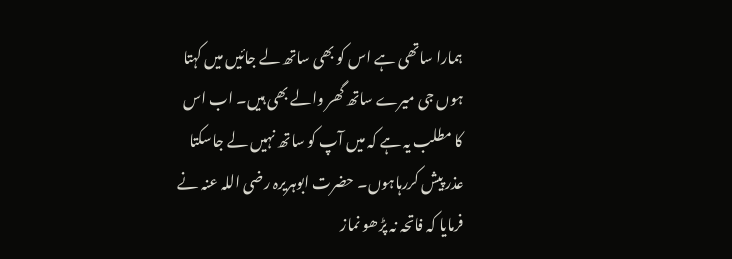ہمارا ساتھی ہے اس کو بھی ساتھ لے جائیں میں کہتا ہوں جی میرے ساتھ گھر والے بھی ہیں۔ اب اس کا مطلب یہ ہے کہ میں آپ کو ساتھ نہیں لے جاسکتا عذر پیش کررہاہوں۔ حضرت ابوہریرہ رضی اللہ عنہ نے فرمایا کہ فاتحہ نہ پڑھو نماز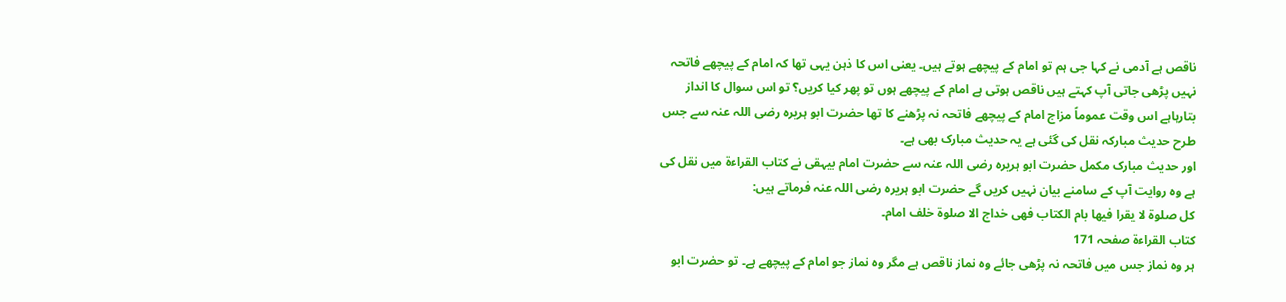ناقص ہے آدمی نے کہا جی ہم تو امام کے پیچھے ہوتے ہیں۔ یعنی اس کا ذہن یہی تھا کہ امام کے پیچھے فاتحہ نہیں پڑھی جاتی آپ کہتے ہیں ناقص ہوتی ہے امام کے پیچھے ہوں تو پھر کیا کریں؟ تو اس سوال کا انداز بتارہاہے اس وقت عموماً مزاج امام کے پیچھے فاتحہ نہ پڑھنے کا تھا حضرت ابو ہریرہ رضی اللہ عنہ سے جس طرح حدیث مبارکہ نقل کی گئی ہے یہ حدیث مبارک بھی ہے۔
اور حدیث مبارک مکمل حضرت ابو ہریرہ رضی اللہ عنہ سے حضرت امام بیہقی نے کتاب القراءۃ میں نقل کی ہے وہ روایت آپ کے سامنے بیان نہیں کریں گے حضرت ابو ہریرہ رضی اللہ عنہ فرماتے ہیں:
کل صلوۃ لا یقرا فیھا بام الکتاب فھی خداج الا صلوۃ خلف امام۔
کتاب القراءۃ صفحہ 171
ہر وہ نماز جس میں فاتحہ نہ پڑھی جائے وہ نماز ناقص ہے مگر وہ نماز جو امام کے پیچھے ہے۔ تو حضرت ابو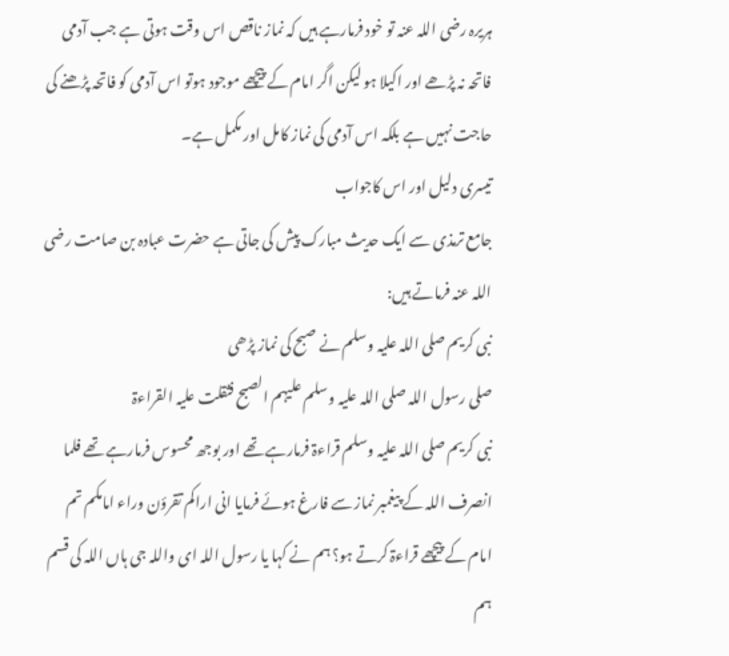ہریرہ رضی اللہ عنہ تو خود فرمارہے ہیں کہ نماز ناقص اس وقت ہوتی ہے جب آدمی فاتحہ نہ پڑھے اور اکیلا ہو لیکن اگر امام کے پیچھے موجود ہوتو اس آدمی کو فاتحہ پڑھنے کی حاجت نہیں ہے بلکہ اس آدمی کی نماز کامل اور مکمل ہے۔
تیسری دلیل اور اس کاجواب
جامع ترمذی سے ایک حدیث مبارک پیش کی جاتی ہے حضرت عبادہ بن صامت رضی اللہ عنہ فرماتے ہیں:
نبی کریم صلی اللہ علیہ وسلم نے صبح کی نماز پڑھی
صلی رسول اللہ صلی اللہ علیہ وسلم علیہم الصبح فثقلت علیہ القراءۃ
نبی کریم صلی اللہ علیہ وسلم قراءۃ فرمارہے تھے اور بوجھ محسوس فرمارہے تھے فلما انصرف اللہ کے پیغمبر نماز سے فارغ ہوئے فرمایا انی اراکم تقرؤن وراء امامکم تم امام کے پیچھے قراءۃ کرتے ہو؟ ہم نے کہا یا رسول اللہ ای واللہ جی ہاں اللہ کی قسم ہم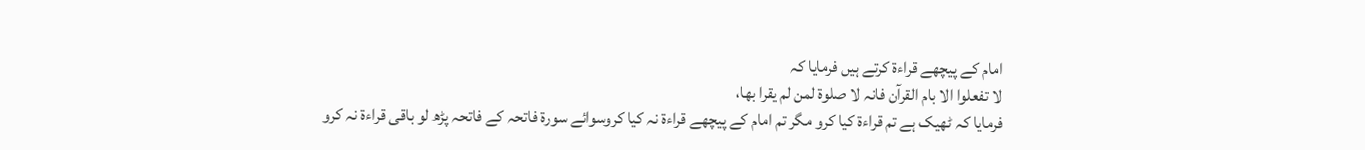امام کے پیچھے قراءۃ کرتے ہیں فرمایا کہ
لا تفعلوا الا بام القرآن فانہ لا صلوۃ لمن لم یقرا بھا،
فرمایا کہ ٹھیک ہے تم قراءۃ کیا کرو مگر تم امام کے پیچھے قراءۃ نہ کیا کروسوائے سورۃ فاتحہ کے فاتحہ پڑھ لو باقی قراءۃ نہ کرو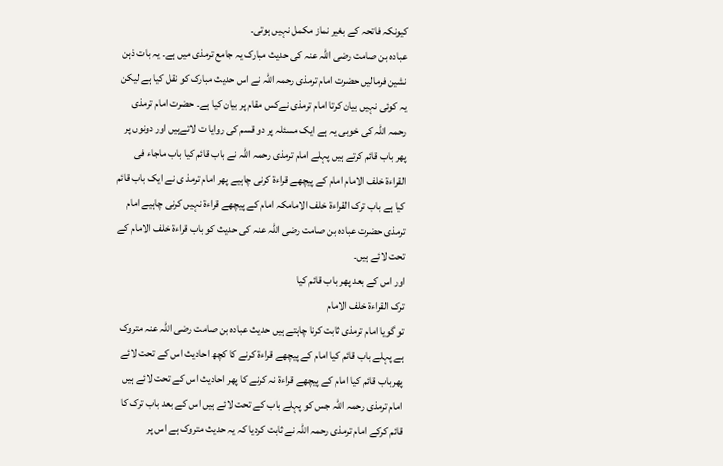کیونکہ فاتحہ کے بغیر نماز مکمل نہیں ہوتی۔
عبادہ بن صامت رضی اللہ عنہ کی حدیث مبارک یہ جامع ترمذی میں ہے۔ یہ بات ذہن نشین فرمالیں حضرت امام ترمذی رحمہ اللہ نے اس حدیث مبارک کو نقل کیا ہے لیکن یہ کوئی نہیں بیان کرتا امام ترمذی نےکس مقام پر بیان کیا ہے۔ حضرت امام ترمذی رحمہ اللہ کی خوبی یہ ہے ایک مسئلہ پر دو قسم کی روایا ت لاتےہیں اور دونوں پر پھر باب قائم کرتے ہیں پہلے امام ترمذی رحمہ اللہ نے باب قائم کیا باب ماجاء فی القراءۃ خلف الامام امام کے پیچھے قراءۃ کرنی چاہیے پھر امام ترمذ ی نے ایک باب قائم کیا ہے باب ترک القراءۃ خلف الامامکہ امام کے پیچھے قراءۃ نہیں کرنی چاہیے امام ترمذی حضرت عبادہ بن صامت رضی اللہ عنہ کی حدیث کو باب قراءۃ خلف الامام کے تحت لائے ہیں۔
اور اس کے بعد پھر باب قائم کیا
ترک القراءۃ خلف الامام
تو گویا امام ترمذی ثابت کرنا چاہتے ہیں حدیث عبادہ بن صامت رضی اللہ عنہ متروک ہے پہلے باب قائم کیا امام کے پیچھے قراءۃ کرنے کا کچھ احادیث اس کے تحت لائے پھرباب قائم کیا امام کے پیچھے قراءۃ نہ کرنے کا پھر احادیث اس کے تحت لائے ہیں امام ترمذی رحمہ اللہ جس کو پہلے باب کے تحت لائے ہیں اس کے بعد باب ترک کا قائم کرکے امام ترمذی رحمہ اللہ نے ثابت کردیا کہ یہ حدیث متروک ہے اس پر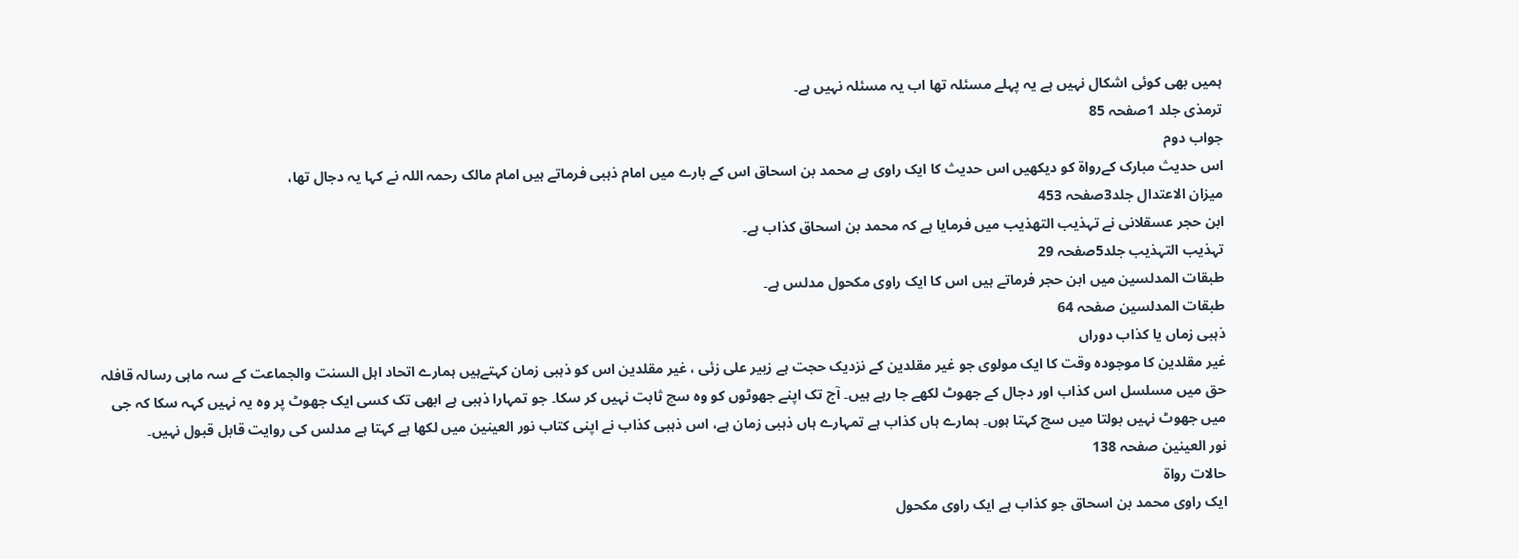ہمیں بھی کوئی اشکال نہیں ہے یہ پہلے مسئلہ تھا اب یہ مسئلہ نہیں ہے۔
ترمذی جلد 1صفحہ 85
جواب دوم
اس حدیث مبارک کےرواۃ کو دیکھیں اس حدیث کا ایک راوی ہے محمد بن اسحاق اس کے بارے میں امام ذہبی فرماتے ہیں امام مالک رحمہ اللہ نے کہا یہ دجال تھا،
میزان الاعتدال جلد3صفحہ 453
ابن حجر عسقلانی نے تہذیب التھذیب میں فرمایا ہے کہ محمد بن اسحاق کذاب ہے۔
تہذیب التہذیب جلد5صفحہ 29
طبقات المدلسین میں ابن حجر فرماتے ہیں اس کا ایک راوی مکحول مدلس ہے۔
طبقات المدلسین صفحہ 64
ذہبی زماں یا کذاب دوراں
غیر مقلدین کا موجودہ وقت کا ایک مولوی جو غیر مقلدین کے نزدیک حجت ہے زبیر علی زئی ، غیر مقلدین اس کو ذہبی زمان کہتےہیں ہمارے اتحاد اہل السنت والجماعت کے سہ ماہی رسالہ قافلہ حق میں مسلسل اس کذاب اور دجال کے جھوٹ لکھے جا رہے ہیں۔ آج تک اپنے جھوٹوں کو وہ سچ ثابت نہیں کر سکا۔ جو تمہارا ذہبی ہے ابھی تک کسی ایک جھوٹ پر وہ یہ نہیں کہہ سکا کہ جی میں جھوٹ نہیں بولتا میں سچ کہتا ہوں۔ ہمارے ہاں کذاب ہے تمہارے ہاں ذہبی زمان ہے، اس ذہبی کذاب نے اپنی کتاب نور العینین میں لکھا ہے کہتا ہے مدلس کی روایت قابل قبول نہیں۔
نور العینین صفحہ 138
حالات رواۃ
ایک راوی محمد بن اسحاق جو کذاب ہے ایک راوی مکحول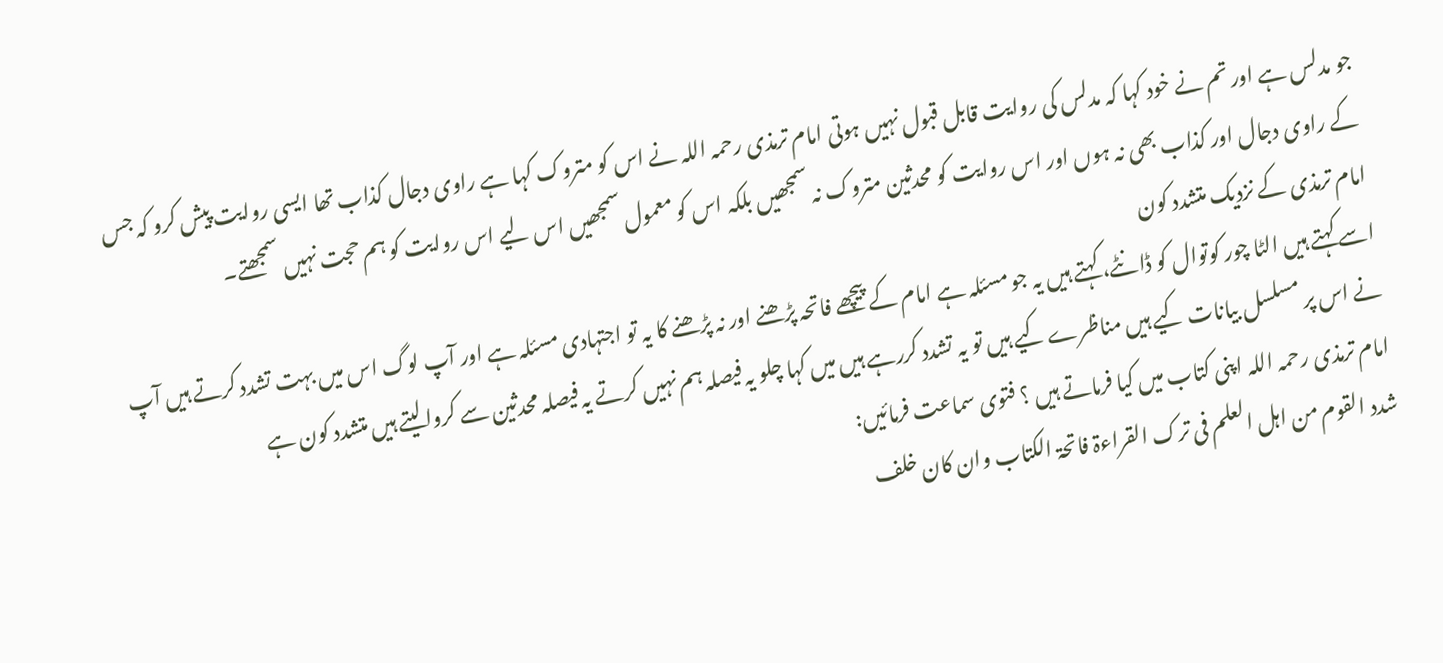جو مدلس ہے اور تم نے خود کہا کہ مدلس کی روایت قابل قبول نہیں ہوتی امام ترمذی رحمہ اللہ نے اس کو متروک کہا ہے راوی دجال کذاب تھا ایسی روایت پیش کرو کہ جس کے راوی دجال اور کذاب بھی نہ ہوں اور اس روایت کو محدثین متروک نہ سمجھیں بلکہ اس کو معمول سمجھیں اس لیے اس روایت کو ہم حجت نہیں سمجھتے۔
امام ترمذی کے نزدیک متشدد کون
اسے کہتے ہیں الٹا چور کوتوال کو ڈانٹے، کہتے ہیں یہ جو مسئلہ ہے امام کے پیچھے فاتحہ پڑھنے اور نہ پڑھنے کا یہ تو اجتہادی مسئلہ ہے اور آپ لوگ اس میں بہت تشدد کرتے ہیں آپ نے اس پر مسلسل بیانات کیے ہیں مناظرے کیے ہیں تو یہ تشدد کررہے ہیں میں کہا چلو یہ فیصلہ ہم نہیں کرتے یہ فیصلہ محدثین سے کروالیتے ہیں متشدد کون ہے
امام ترمذی رحمہ اللہ اپنی کتاب میں کیا فرماتے ہیں ؟ فتوی سماعت فرمائیں:
شدد القوم من اہل العلم فی ترک القراءۃ فاتحۃ الکتاب وان کان خلف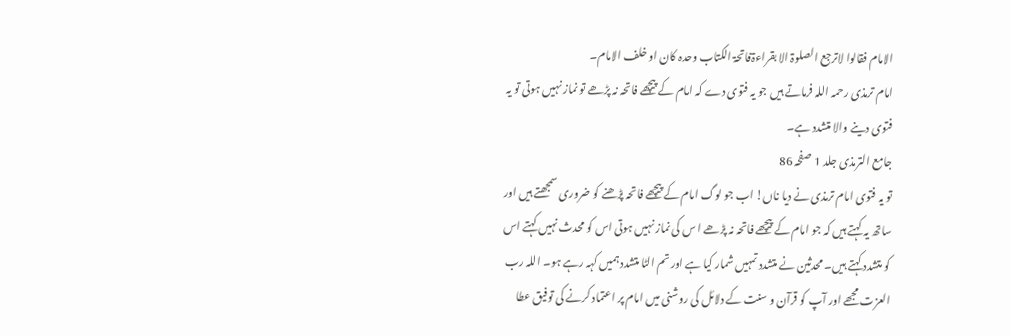الامام فقالوا لاترجع الصلوۃ الا بقراءۃفاتحۃ الکتاب وحدہ کان او خلف الامام۔
امام ترمذی رحمہ اللہ فرماتے ہیں جو یہ فتوی دے کہ امام کے پیچھے فاتحہ نہ پڑھے تو نماز نہیں ہوتی تو یہ فتوی دینے والا متشدد ہے۔
جامع الترمذی جلد 1 صفحہ 86
تو یہ فتوی امام ترمذی نے دیا ناں! اب جو لوگ امام کے پیچھے فاتحہ پڑھنے کو ضروری سمجھتے ہیں اور ساتھ یہ کہتے ہیں کہ جو امام کے پیچھے فاتحہ نہ پڑھے ا س کی نماز نہیں ہوتی اس کو محدث نہیں کہتے اس کو متشدد کہتے ہیں۔ محدثین نے متشدد تمہیں شمار کیا ہے اور تم الٹا متشدد ہمیں کہہ رہے ہو۔ اللہ رب العزت مجھے اور آپ کو قرآن و سنت کے دلائل کی روشنی میں امام پر اعتماد کرنے کی توفیق عطا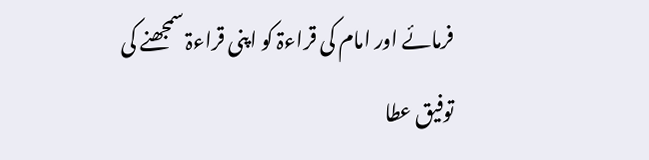فرمائے اور امام کی قراءۃ کو اپنی قراءۃ سمجھنے کی توفیق عطا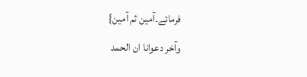فرمائے۔آمین ثم آمین}
وآخر دعوانا ان الحمد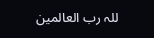للہ رب العالمین